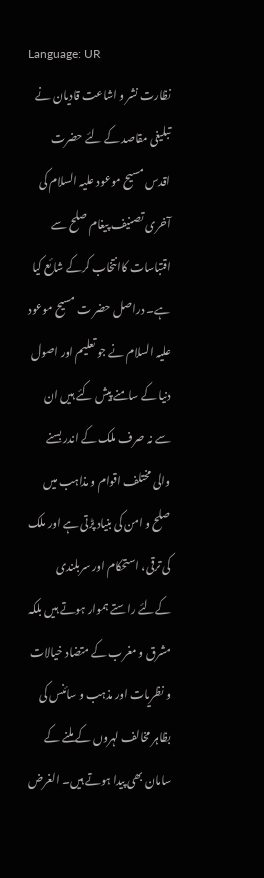Language: UR
نظارت نشر و اشاعت قادیان نے تبلیغی مقاصد کے لئے حضرت اقدس مسیح موعود علیہ السلام کی آخری تصنیف پیغام صلح سے اقتباسات کاانتخاب کرکے شائع کیا ہے۔ دراصل حضر ت مسیح موعود علیہ السلام نے جو تعلیم اور اصول دنیا کے سامنے پیش کئے ہیں ان سے نہ صرف ملک کے اندر بسنے والی مختلف اقوام و مذاہب میں صلح و امن کی بنیاد پڑتی ہے اور ملک کی ترقی، استحکام اور سربلندی کےلئے راستے ہموار ہوتے ہیں بلکہ مشرق و مغرب کے متضاد خیالات و نظریات اور مذہب و سائنس کی بظاہر مخالف لہروں کے ملنے کے سامان بھی پیدا ہوتے ہیں۔ الغرض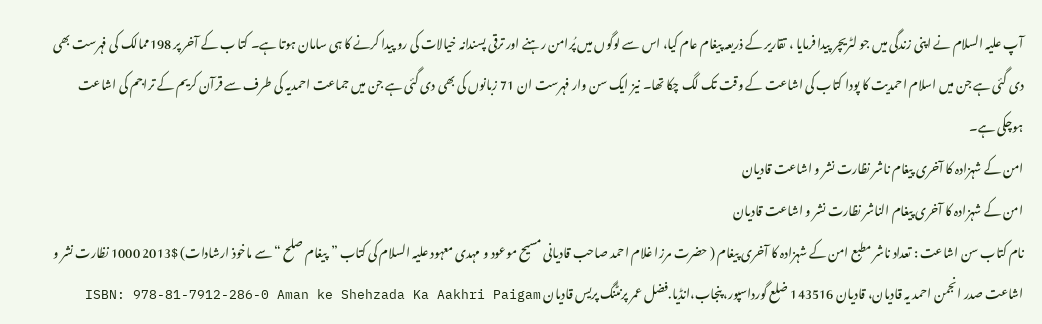آپ علیہ السلام نے اپنی زندگی میں جو لٹریچر پیدا فرمایا ، تقاریر کے ذریعہ پیغام عام کیا، اس سے لوگوں میں پُرامن رہنے اور ترقی پسندانہ خیالات کی رو پیدا کرنے کا ہی سامان ہوتا ہے۔ کتا ب کے آخر پر 198ممالک کی فہرست بھی دی گئی ہے جن میں اسلام احمدیت کا پودا کتاب کی اشاعت کے وقت تک لگ چکا تھا۔ نیز ایک سن وار فہرست ان 71 زبانوں کی بھی دی گئی ہے جن میں جماعت احمدیہ کی طرف سے قرآن کریم کے تراجم کی اشاعت ہوچکی ہے۔
امن کے شہزادہ کا آخری پیغام ناشر نظارت نشر و اشاعت قادیان
امن کے شہزادہ کا آخری پیغام الناشر نظارت نشر و اشاعت قادیان
نام کتاب سن اشاعت : تعداد ناشر مطبع امن کے شہزادہ کا آخری پیغام ( حضرت مرزا غلام احمد صاحب قادیانی مسیح موعود و مہدی معہود علیہ السلام کی کتاب ”پیغام صلح “ سے ماخوذ ارشادات) $2013 1000 نظارت نشر و اشاعت صدر انجمن احمد یہ قادیان، قادیان 143516 ضلع گورداسپور، پنجاب،انڈیا.فضل عمر پرنٹنگ پریس قادیان ISBN: 978-81-7912-286-0 Aman ke Shehzada Ka Aakhri Paigam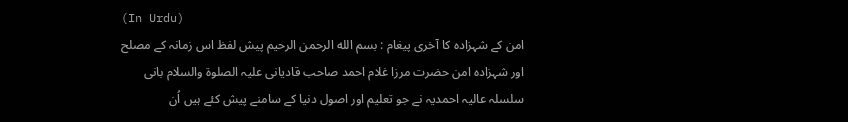(In Urdu)
امن کے شہزادہ کا آخری پیغام : بسم الله الرحمن الرحيم پیش لفظ اس زمانہ کے مصلح اور شہزادہ امن حضرت مرزا غلام احمد صاحب قادیانی علیہ الصلوۃ والسلام بانی سلسلہ عالیہ احمدیہ نے جو تعلیم اور اصول دنیا کے سامنے پیش کئے ہیں اُن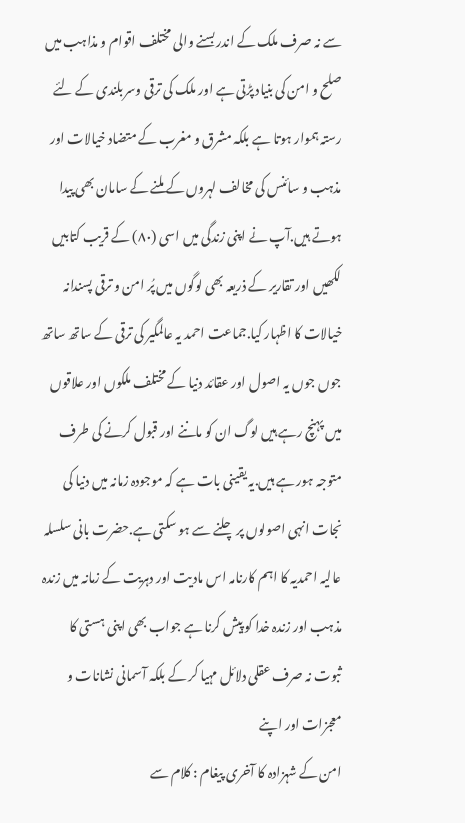سے نہ صرف ملک کے اندر بسنے والی مختلف اقوام و مذاہب میں صلح و امن کی بنیاد پڑتی ہے اور ملک کی ترقی وسربلندی کے لئے رستہ ہموار ہوتا ہے بلکہ مشرق و مغرب کے متضاد خیالات اور مذہب و سائنس کی مخالف لہروں کے ملنے کے سامان بھی پیدا ہوتے ہیں.آپ نے اپنی زندگی میں اسی (۸۰) کے قریب کتابیں لکھیں اور تقاریر کے ذریعہ بھی لوگوں میں پُر امن و ترقی پسندانہ خیالات کا اظہار کیا.جماعت احمد یہ عالمگیر کی ترقی کے ساتھ ساتھ جوں جوں یہ اصول اور عقائد دنیا کے مختلف ملکوں اور علاقوں میں پہنچ رہے ہیں لوگ ان کو ماننے اور قبول کرنے کی طرف متوجہ ہور ہے ہیں.یہ یقینی بات ہے کہ موجودہ زمانہ میں دنیا کی نجات انہی اصولوں پر چلنے سے ہو سکتی ہے.حضرت بانی سلسلہ عالیہ احمدیہ کا اہم کارنامہ اس مادیت اور دہریت کے زمانہ میں زندہ مذہب اور زندہ خدا کو پیش کرنا ہے جواب بھی اپنی ہستی کا ثبوت نہ صرف عقلی دلائل مہیا کر کے بلکہ آسمانی نشانات و معجزات اور اپنے
امن کے شہزادہ کا آخری پیغام : کلام سے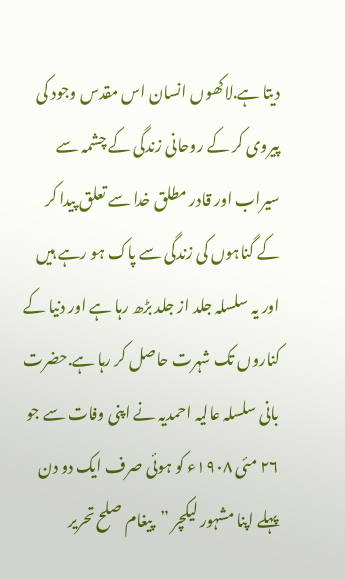دیتا ہے.لاکھوں انسان اس مقدس وجود کی پیروی کر کے روحانی زندگی کے چشمہ سے سیراب اور قادر مطلق خدا سے تعلق پیدا کر کے گناہوں کی زندگی سے پاک ہو رہے ہیں اور یہ سلسلہ جلد از جلد بڑھ رہا ہے اور دنیا کے کناروں تک شہرت حاصل کر رہا ہے.حضرت بانی سلسلہ عالیہ احمدیہ نے اپنی وفات سے جو ۲۶ مئی ۱۹۰۸ء کو ہوئی صرف ایک دو دن پہلے اپنا مشہور لیکچر ”پیغام صلح تحریر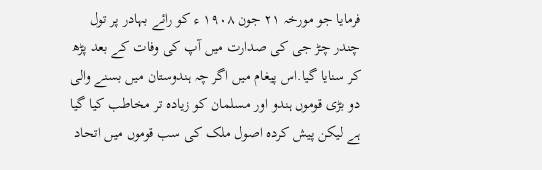فرمایا جو مورخہ ۲۱ جون ۱۹۰۸ ء کو رائے بہادر پر تول چندر چڑ جی کی صدارت میں آپ کی وفات کے بعد پڑھ کر سنایا گیا.اس پیغام میں اگر چہ ہندوستان میں بسنے والی دو بڑی قوموں ہندو اور مسلمان کو زیادہ تر مخاطب کیا گیا ہے لیکن پیش کردہ اصول ملک کی سب قوموں میں اتحاد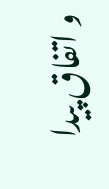و اتفاق پیدا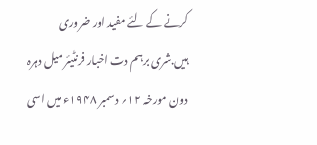کرنے کے لئے مفید اور ضروری ہیں.شری برہم دت اخبار فرنٹیئر میل دہرہ دون مورخہ ۱۲؍ دسمبر ۱۹۴۸ء میں اسی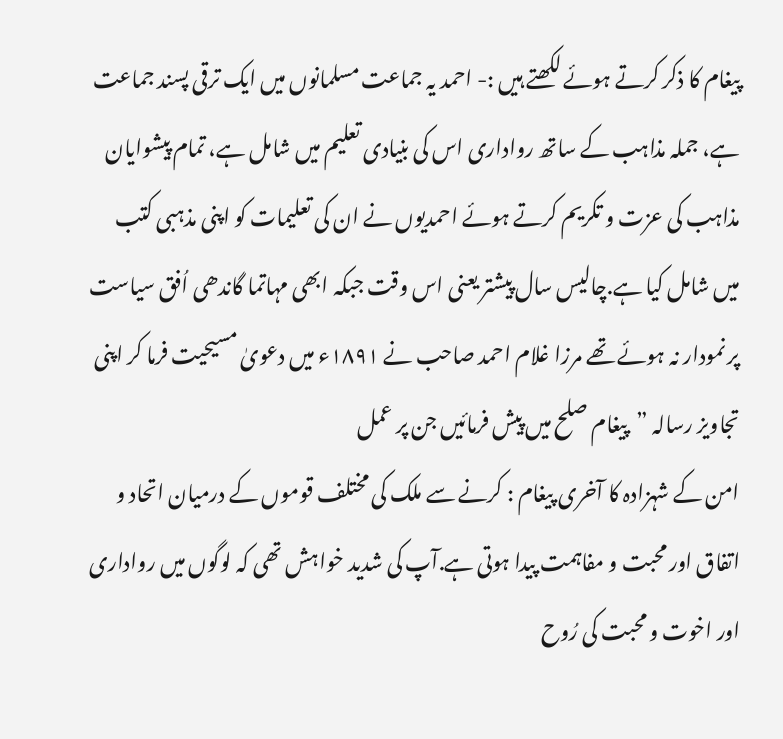پیغام کا ذکر کرتے ہوئے لکھتے ہیں :- احمد یہ جماعت مسلمانوں میں ایک ترقی پسند جماعت ہے، جملہ مذاہب کے ساتھ رواداری اس کی بنیادی تعلیم میں شامل ہے، تمام پیشوایان مذاہب کی عزت و تکریم کرتے ہوئے احمدیوں نے ان کی تعلیمات کو اپنی مذہبی کتب میں شامل کیا ہے.چالیس سال پیشتر یعنی اس وقت جبکہ ابھی مہاتما گاندھی اُفق سیاست پر نمودار نہ ہوئے تھے مرزا غلام احمد صاحب نے ۱۸۹۱ء میں دعویٰ مسیحیت فرما کر اپنی تجاویز رسالہ ”پیغام صلح میں پیش فرمائیں جن پر عمل
امن کے شہزادہ کا آخری پیغام : کرنے سے ملک کی مختلف قوموں کے درمیان اتحاد و اتفاق اور محبت و مفاہمت پیدا ہوتی ہے.آپ کی شدید خواہش تھی کہ لوگوں میں رواداری اور اخوت و محبت کی رُوح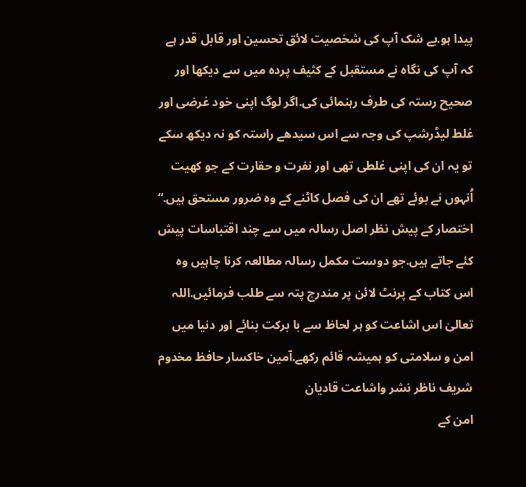پیدا ہو.بے شک آپ کی شخصیت لائق تحسین اور قابل قدر ہے کہ آپ کی نگاہ نے مستقبل کے کثیف پردہ میں سے دیکھا اور صحیح رستہ کی طرف رہنمائی کی.اگر لوگ اپنی خود غرضی اور غلط لیڈرشپ کی وجہ سے اس سیدھے راستہ کو نہ دیکھ سکے تو یہ ان کی اپنی غلطی تھی اور نفرت و حقارت کے جو کھیت اُنہوں نے بوئے تھے ان کی فصل کاٹنے کے وہ ضرور مستحق ہیں.“ اختصار کے پیش نظر اصل رسالہ میں سے چند اقتباسات پیش کئے جاتے ہیں.جو دوست مکمل رسالہ مطالعہ کرنا چاہیں وہ اس کتاب کے پرنٹ لائن پر مندرج پتہ سے طلب فرمائیں.اللہ تعالیٰ اس اشاعت کو ہر لحاظ سے با برکت بنائے اور دنیا میں امن و سلامتی کو ہمیشہ قائم رکھے.آمین خاکسار حافظ مخدوم شریف ناظر نشر واشاعت قادیان
امن کے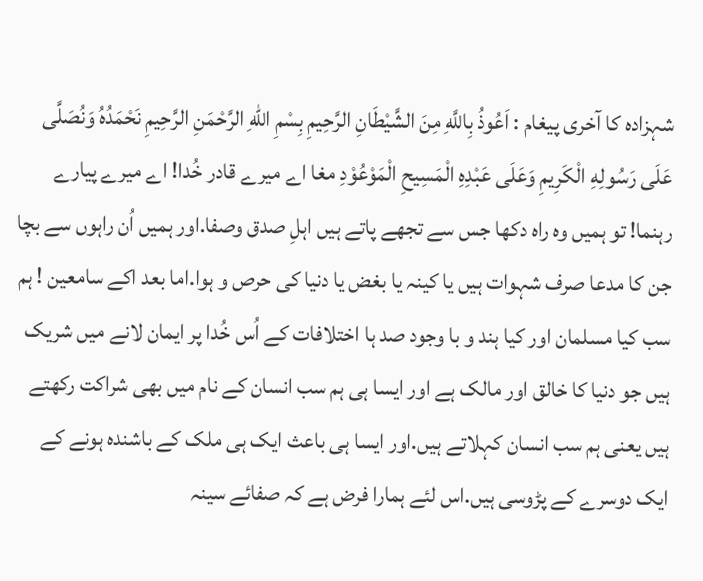شہزادہ کا آخری پیغام : اَعُوذُ بِاللَّهِ مِنَ الشَّيْطَانِ الرَّحِيمِ بِسْمِ اللهِ الرَّحْمَنِ الرَّحِيمِ نَحْمَدُهُ وَنُصَلَّى عَلَى رَسُولِهِ الْكَرِيمِ وَعَلَى عَبْدِهِ الْمَسِيحِ الْمَوْعُوْدِ مغا اے میرے قادر خُدا! اے میرے پیارے رہنما! تو ہمیں وہ راہ دکھا جس سے تجھے پاتے ہیں اہلِ صدق وصفا.اور ہمیں اُن راہوں سے بچا جن کا مدعا صرف شہوات ہیں یا کینہ یا بغض یا دنیا کی حرص و ہوا.اما بعد اکے سامعین ! ہم سب کیا مسلمان اور کیا ہند و با وجود صد ہا اختلافات کے اُس خُدا پر ایمان لانے میں شریک ہیں جو دنیا کا خالق اور مالک ہے اور ایسا ہی ہم سب انسان کے نام میں بھی شراکت رکھتے ہیں یعنی ہم سب انسان کہلاتے ہیں.اور ایسا ہی باعث ایک ہی ملک کے باشندہ ہونے کے ایک دوسرے کے پڑوسی ہیں.اس لئے ہمارا فرض ہے کہ صفائے سینہ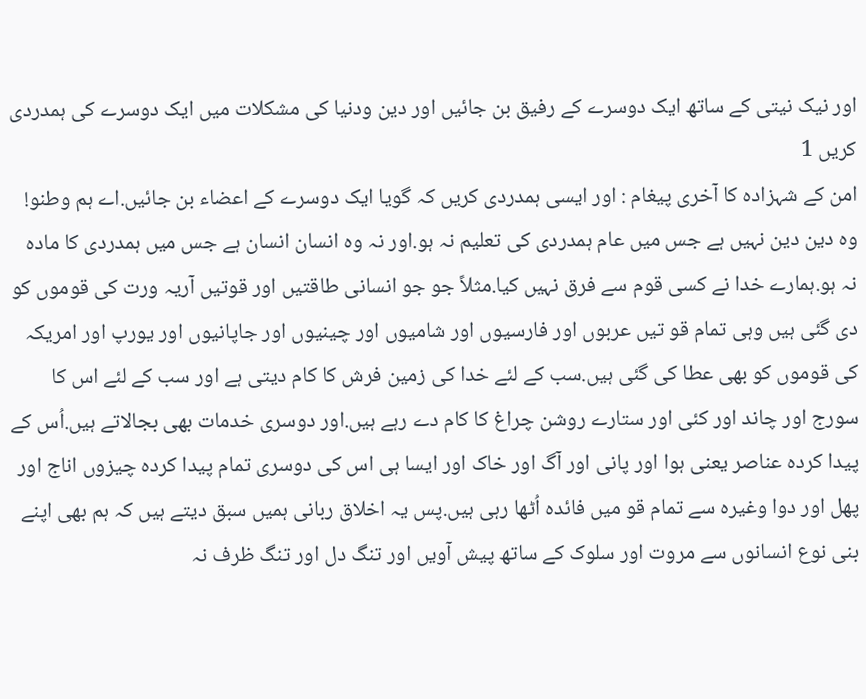اور نیک نیتی کے ساتھ ایک دوسرے کے رفیق بن جائیں اور دین ودنیا کی مشکلات میں ایک دوسرے کی ہمدردی کریں 1
امن کے شہزادہ کا آخری پیغام : اور ایسی ہمدردی کریں کہ گویا ایک دوسرے کے اعضاء بن جائیں.اے ہم وطنو! وہ دین دین نہیں ہے جس میں عام ہمدردی کی تعلیم نہ ہو.اور نہ وہ انسان انسان ہے جس میں ہمدردی کا مادہ نہ ہو.ہمارے خدا نے کسی قوم سے فرق نہیں کیا.مثلاً جو جو انسانی طاقتیں اور قوتیں آریہ ورت کی قوموں کو دی گئی ہیں وہی تمام قو تیں عربوں اور فارسیوں اور شامیوں اور چینیوں اور جاپانیوں اور یورپ اور امریکہ کی قوموں کو بھی عطا کی گئی ہیں.سب کے لئے خدا کی زمین فرش کا کام دیتی ہے اور سب کے لئے اس کا سورج اور چاند اور کئی اور ستارے روشن چراغ کا کام دے رہے ہیں.اور دوسری خدمات بھی بجالاتے ہیں.اُس کے پیدا کردہ عناصر یعنی ہوا اور پانی اور آگ اور خاک اور ایسا ہی اس کی دوسری تمام پیدا کردہ چیزوں اناج اور پھل اور دوا وغیرہ سے تمام قو میں فائدہ اُٹھا رہی ہیں.پس یہ اخلاق ربانی ہمیں سبق دیتے ہیں کہ ہم بھی اپنے بنی نوع انسانوں سے مروت اور سلوک کے ساتھ پیش آویں اور تنگ دل اور تنگ ظرف نہ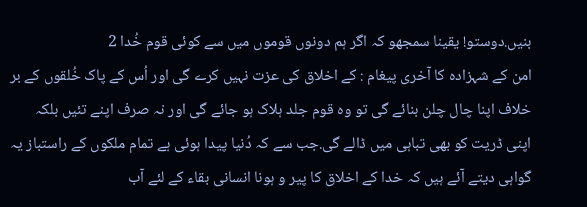بنیں.دوستو! یقینا سمجھو کہ اگر ہم دونوں قوموں میں سے کوئی قوم خُدا 2
امن کے شہزادہ کا آخری پیغام : کے اخلاق کی عزت نہیں کرے گی اور اُس کے پاک خُلقوں کے بر خلاف اپنا چال چلن بنائے گی تو وہ قوم جلد ہلاک ہو جائے گی اور نہ صرف اپنے تئیں بلکہ اپنی ڈریت کو بھی تباہی میں ڈالے گی.جب سے کہ دُنیا پیدا ہوئی ہے تمام ملکوں کے راستباز یہ گواہی دیتے آئے ہیں کہ خدا کے اخلاق کا پیر و ہونا انسانی بقاء کے لئے آب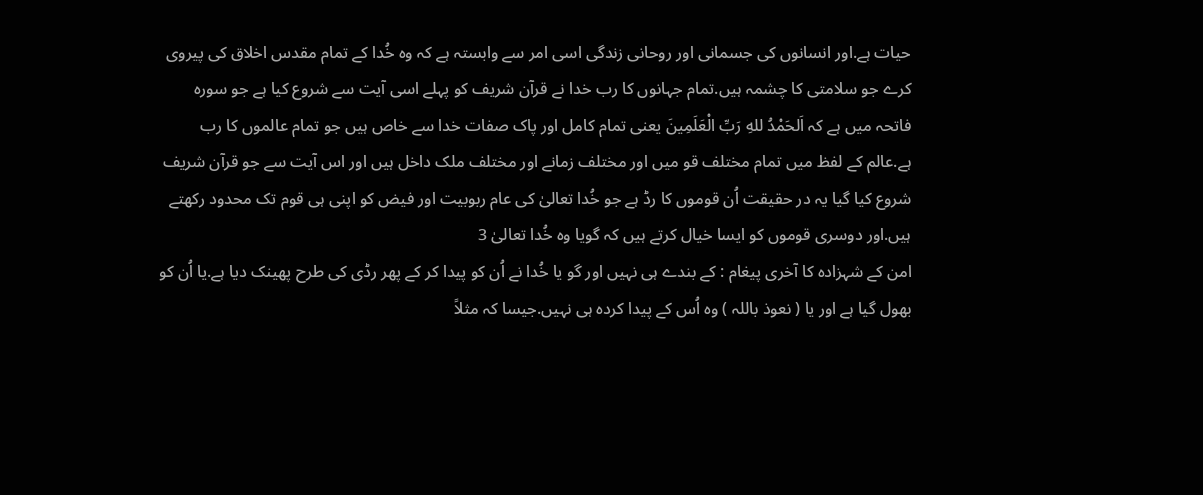حیات ہے.اور انسانوں کی جسمانی اور روحانی زندگی اسی امر سے وابستہ ہے کہ وہ خُدا کے تمام مقدس اخلاق کی پیروی کرے جو سلامتی کا چشمہ ہیں.تمام جہانوں کا رب خدا نے قرآن شریف کو پہلے اسی آیت سے شروع کیا ہے جو سورہ فاتحہ میں ہے کہ اَلحَمْدُ للهِ رَبِّ الْعَلَمِینَ یعنی تمام کامل اور پاک صفات خدا سے خاص ہیں جو تمام عالموں کا رب ہے.عالم کے لفظ میں تمام مختلف قو میں اور مختلف زمانے اور مختلف ملک داخل ہیں اور اس آیت سے جو قرآن شریف شروع کیا گیا یہ در حقیقت اُن قوموں کا رڈ ہے جو خُدا تعالیٰ کی عام ربوبیت اور فیض کو اپنی ہی قوم تک محدود رکھتے ہیں.اور دوسری قوموں کو ایسا خیال کرتے ہیں کہ گویا وہ خُدا تعالیٰ 3
امن کے شہزادہ کا آخری پیغام : کے بندے ہی نہیں اور گو یا خُدا نے اُن کو پیدا کر کے پھر رڈی کی طرح پھینک دیا ہے.یا اُن کو بھول گیا ہے اور یا ( نعوذ باللہ ) وہ اُس کے پیدا کردہ ہی نہیں.جیسا کہ مثلاً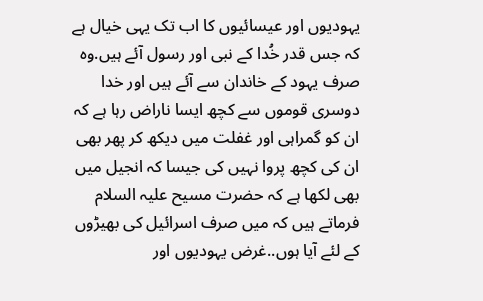یہودیوں اور عیسائیوں کا اب تک یہی خیال ہے کہ جس قدر خُدا کے نبی اور رسول آئے ہیں.وہ صرف یہود کے خاندان سے آئے ہیں اور خدا دوسری قوموں سے کچھ ایسا ناراض رہا ہے کہ ان کو گمراہی اور غفلت میں دیکھ کر پھر بھی ان کی کچھ پروا نہیں کی جیسا کہ انجیل میں بھی لکھا ہے کہ حضرت مسیح علیہ السلام فرماتے ہیں کہ میں صرف اسرائیل کی بھیڑوں کے لئے آیا ہوں..غرض یہودیوں اور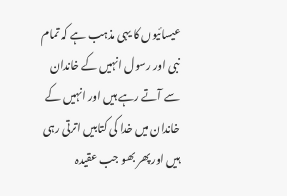عیسائیوں کا یہی مذہب ہے کہ تمام نبی اور رسول انہیں کے خاندان سے آتے رہے ہیں اور انہیں کے خاندان میں خدا کی کتابیں اترتی رہی ہیں اور پھر بھو جب عقیدہ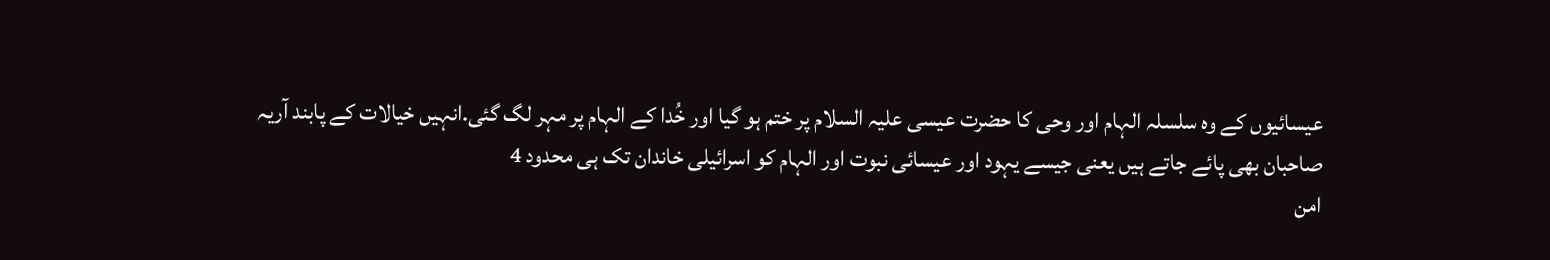عیسائیوں کے وہ سلسلہ الہام اور وحی کا حضرت عیسی علیہ السلام پر ختم ہو گیا اور خُدا کے الہام پر مہر لگ گئی.انہیں خیالات کے پابند آریہ صاحبان بھی پائے جاتے ہیں یعنی جیسے یہود اور عیسائی نبوت اور الہام کو اسرائیلی خاندان تک ہی محدود 4
امن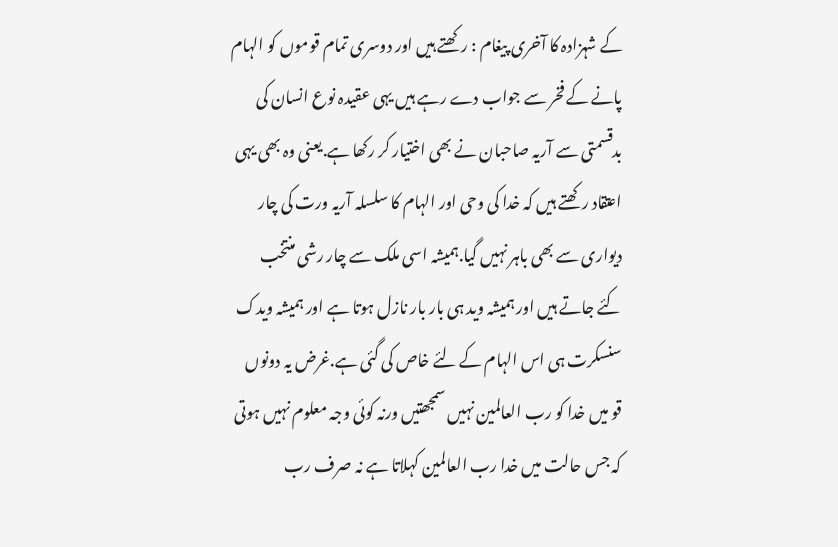کے شہزادہ کا آخری پیغام : رکھتے ہیں اور دوسری تمام قوموں کو الہام پانے کے فخر سے جواب دے رہے ہیں یہی عقیدہ نوع انسان کی بدقسمتی سے آریہ صاحبان نے بھی اختیار کر رکھا ہے.یعنی وہ بھی یہی اعتقاد رکھتے ہیں کہ خدا کی وحی اور الہام کا سلسلہ آریہ ورت کی چار دیواری سے بھی باہر نہیں گیا.ہمیشہ اسی ملک سے چار رشی منتخب کئے جاتے ہیں اور ہمیشہ وید ہی بار بار نازل ہوتا ہے اور ہمیشہ ویدک سنسکرت ہی اس الہام کے لئے خاص کی گئی ہے.غرض یہ دونوں قو میں خدا کو رب العالمین نہیں سمجھتیں ورنہ کوئی وجہ معلوم نہیں ہوتی کہ جس حالت میں خدا رب العالمین کہلاتا ہے نہ صرف رب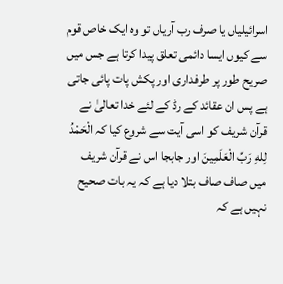اسرائیلیاں یا صرف رب آریاں تو وہ ایک خاص قوم سے کیوں ایسا دائمی تعلق پیدا کرتا ہے جس میں صریح طور پر طرفداری اور پکش پات پائی جاتی ہے پس ان عقائد کے رڈ کے لئے خدا تعالیٰ نے قرآن شریف کو اسی آیت سے شروع کیا کہ الْحَمْدُ لِلهِ رَبِّ الْعَلَمِينَ اور جابجا اس نے قرآن شریف میں صاف صاف بتلا دیا ہے کہ یہ بات صحیح نہیں ہے کہ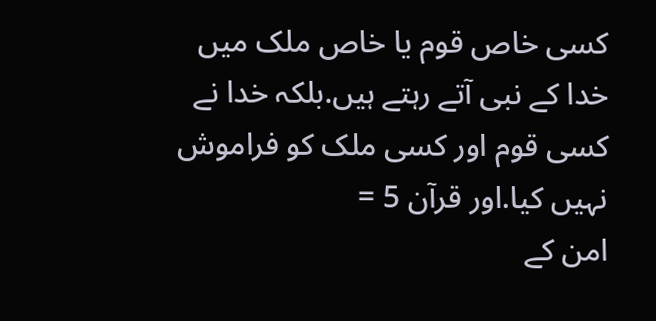کسی خاص قوم یا خاص ملک میں خدا کے نبی آتے رہتے ہیں.بلکہ خدا نے کسی قوم اور کسی ملک کو فراموش نہیں کیا.اور قرآن 5 =
امن کے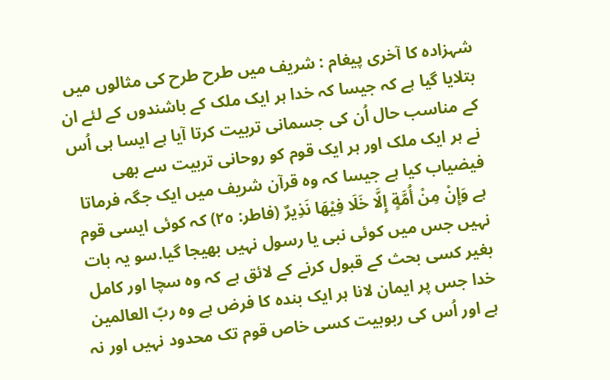شہزادہ کا آخری پیغام : شریف میں طرح طرح کی مثالوں میں بتلایا گیا ہے کہ جیسا کہ خدا ہر ایک ملک کے باشندوں کے لئے ان کے مناسب حال اُن کی جسمانی تربیت کرتا آیا ہے ایسا ہی اُس نے ہر ایک ملک اور ہر ایک قوم کو روحانی تربیت سے بھی فیضیاب کیا ہے جیسا کہ وہ قرآن شریف میں ایک جگہ فرماتا ہے وَإِنْ مِنْ أُمَّةٍ إِلَّا خَلَا فِيْهَا نَذِيرٌ (فاطر: ٢٥) کہ کوئی ایسی قوم نہیں جس میں کوئی نبی یا رسول نہیں بھیجا گیا.سو یہ بات بغیر کسی بحث کے قبول کرنے کے لائق ہے کہ وہ سچا اور کامل خدا جس پر ایمان لانا ہر ایک بندہ کا فرض ہے وہ ربّ العالمین ہے اور اُس کی ربوبیت کسی خاص قوم تک محدود نہیں اور نہ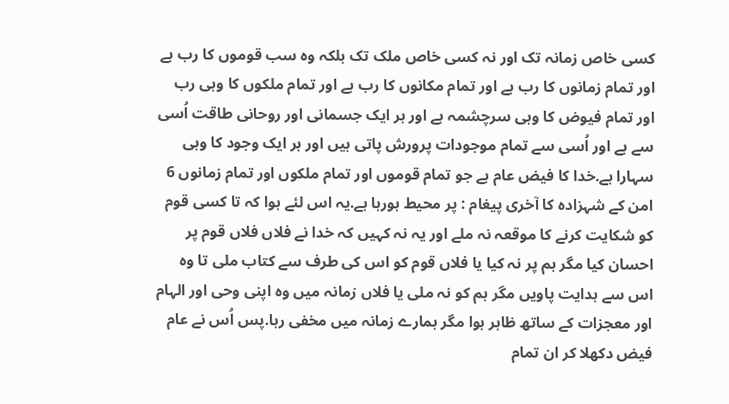کسی خاص زمانہ تک اور نہ کسی خاص ملک تک بلکہ وہ سب قوموں کا رب ہے اور تمام زمانوں کا رب ہے اور تمام مکانوں کا رب ہے اور تمام ملکوں کا وہی رب اور تمام فیوض کا وہی سرچشمہ ہے اور ہر ایک جسمانی اور روحانی طاقت اُسی سے ہے اور اُسی سے تمام موجودات پرورش پاتی ہیں اور ہر ایک وجود کا وہی سہارا ہے.خدا کا فیض عام ہے جو تمام قوموں اور تمام ملکوں اور تمام زمانوں 6
امن کے شہزادہ کا آخری پیغام : پر محیط ہورہا ہے.یہ اس لئے ہوا کہ تا کسی قوم کو شکایت کرنے کا موقعہ نہ ملے اور یہ نہ کہیں کہ خدا نے فلاں فلاں قوم پر احسان کیا مگر ہم پر نہ کیا یا فلاں قوم کو اس کی طرف سے کتاب ملی تا وہ اس سے ہدایت پاویں مگر ہم کو نہ ملی یا فلاں زمانہ میں وہ اپنی وحی اور الہام اور معجزات کے ساتھ ظاہر ہوا مگر ہمارے زمانہ میں مخفی رہا.پس اُس نے عام فیض دکھلا کر ان تمام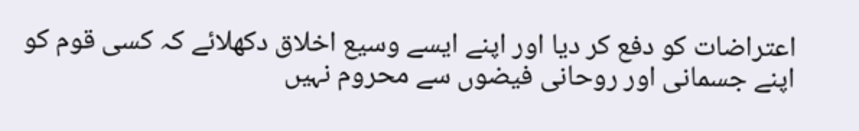اعتراضات کو دفع کر دیا اور اپنے ایسے وسیع اخلاق دکھلائے کہ کسی قوم کو اپنے جسمانی اور روحانی فیضوں سے محروم نہیں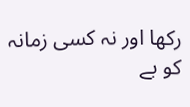رکھا اور نہ کسی زمانہ کو بے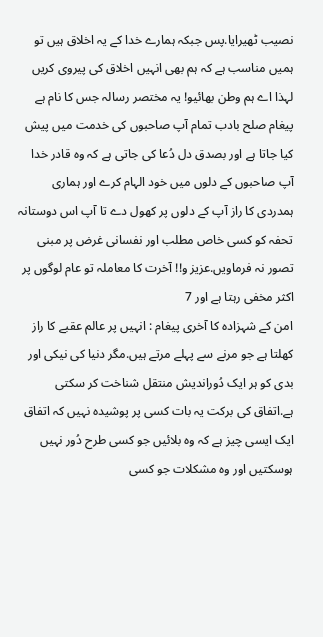نصیب ٹھیرایا.پس جبکہ ہمارے خدا کے یہ اخلاق ہیں تو ہمیں مناسب ہے کہ ہم بھی انہیں اخلاق کی پیروی کریں لہذا اے ہم وطن بھائیو! یہ مختصر رسالہ جس کا نام ہے پیغام صلح بادب تمام آپ صاحبوں کی خدمت میں پیش کیا جاتا ہے اور بصدق دل دُعا کی جاتی ہے کہ وہ قادر خدا آپ صاحبوں کے دلوں میں خود الہام کرے اور ہماری ہمدردی کا راز آپ کے دلوں پر کھول دے تا آپ اس دوستانہ تحفہ کو کسی خاص مطلب اور نفسانی غرض پر مبنی تصور نہ فرماویں.عزیز و!! آخرت کا معاملہ تو عام لوگوں پر اکثر مخفی رہتا ہے اور 7
امن کے شہزادہ کا آخری پیغام : انہیں پر عالم عقبے کا راز کھلتا ہے جو مرنے سے پہلے مرتے ہیں.مگر دنیا کی نیکی اور بدی کو ہر ایک دُوراندیش منتقل شناخت کر سکتی ہے.اتفاق کی برکت یہ بات کسی پر پوشیدہ نہیں کہ اتفاق ایک ایسی چیز ہے کہ وہ بلائیں جو کسی طرح دُور نہیں ہوسکتیں اور وہ مشکلات جو کسی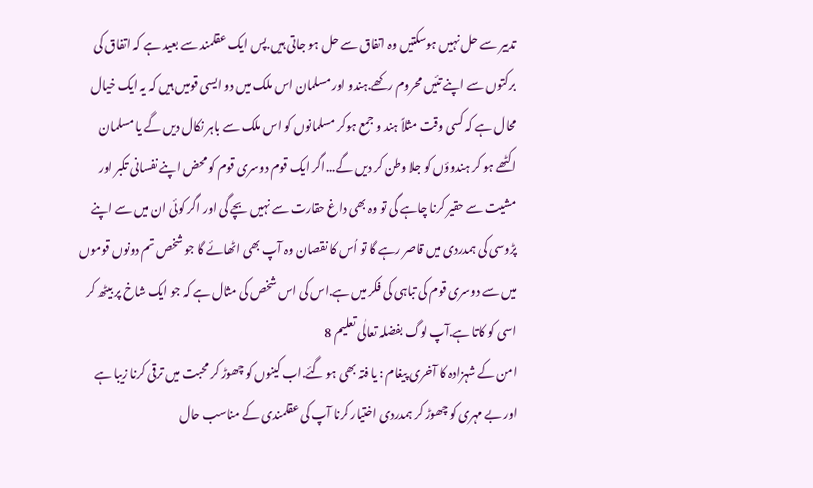تدبیر سے حل نہیں ہوسکتیں وہ اتفاق سے حل ہو جاتی ہیں.پس ایک عقلمند سے بعید ہے کہ اتفاق کی برکتوں سے اپنے تئیں محروم رکھے.ہندو اور مسلمان اس ملک میں دو ایسی قومیں ہیں کہ یہ ایک خیال محال ہے کہ کسی وقت مثلاً ہند و جمع ہوکر مسلمانوں کو اس ملک سے باہر نکال دیں گے یا مسلمان اکٹھے ہو کر ہندوؤں کو جلا وطن کر دیں گے...اگر ایک قوم دوسری قوم کو محض اپنے نفسانی تکبر اور مشیت سے حقیر کرنا چاہے گی تو وہ بھی داغ حقارت سے نہیں بچے گی اور اگر کوئی ان میں سے اپنے پڑوسی کی ہمدردی میں قاصر رہے گا تو اُس کا نقصان وہ آپ بھی اٹھائے گا جو شخص تم دونوں قوموں میں سے دوسری قوم کی تباہی کی فکر میں ہے.اس کی اس شخص کی مثال ہے کہ جو ایک شاخ پر بیٹھ کر اسی کو کاتا ہے.آپ لوگ بفضلہ تعالٰی تعلیم 8
امن کے شہزادہ کا آخری پیغام : یا فتہ بھی ہو گئے.اب کینوں کو چھوڑ کر محبت میں ترقی کرنا زیبا ہے اور بے مہری کو چھوڑ کر ہمدردی اختیار کرنا آپ کی عقلمندی کے مناسب حال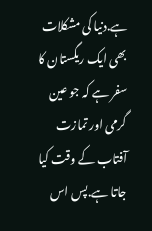ہے.دنیا کی مشکلات بھی ایک ریگستان کا سفر ہے کہ جو عین گرمی اور تمازت آفتاب کے وقت کیا جاتا ہے.پس اس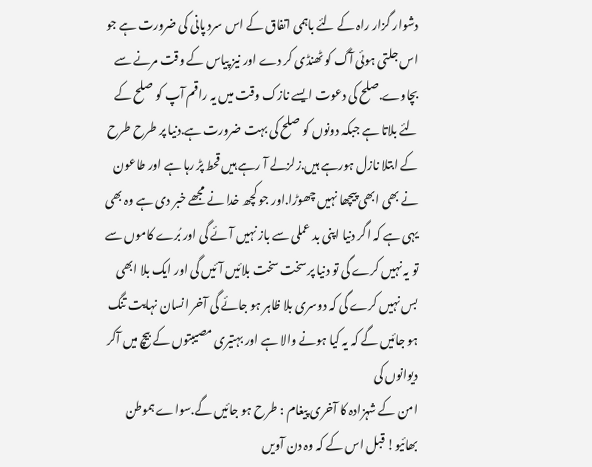دشوار گزار راہ کے لئے باہمی اتفاق کے اس سرد پانی کی ضرورت ہے جو اس جلتی ہوئی آگ کو ٹھنڈی کر دے اور نیز پیاس کے وقت مرنے سے بچاوے.صلح کی دعوت ایسے نازک وقت میں یہ راقم آپ کو صلح کے لئے بلاتا ہے جبکہ دونوں کو صلح کی بہت ضرورت ہے.دنیا پر طرح طرح کے ابتلا نازل ہورہے ہیں.زلزلے آ رہے ہیں قحط پڑ رہا ہے اور طاعون نے بھی ابھی پیچھا نہیں چھوڑا.اور جو کچھ خدا نے مجھے خبر دی ہے وہ بھی یہی ہے کہ اگر دنیا اپنی بد عملی سے باز نہیں آئے گی اور بُرے کاموں سے تو یہ نہیں کرے گی تو دنیا پر سخت سخت بلائیں آئیں گی اور ایک بلا ابھی بس نہیں کرے گی کہ دوسری بلا ظاہر ہو جائے گی آخر انسان نہایت تنگ ہو جائیں گے کہ یہ کیا ہونے والا ہے اور بہتیری مصیبتوں کے بیچ میں آکر دیوانوں کی
امن کے شہزادہ کا آخری پیغام : طرح ہو جائیں گے.سواے ہموطن بھائیو! قبل اس کے کہ وہ دن آویں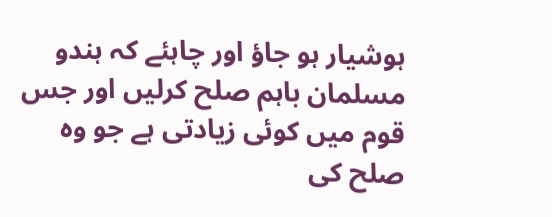ہوشیار ہو جاؤ اور چاہئے کہ ہندو مسلمان باہم صلح کرلیں اور جس قوم میں کوئی زیادتی ہے جو وہ صلح کی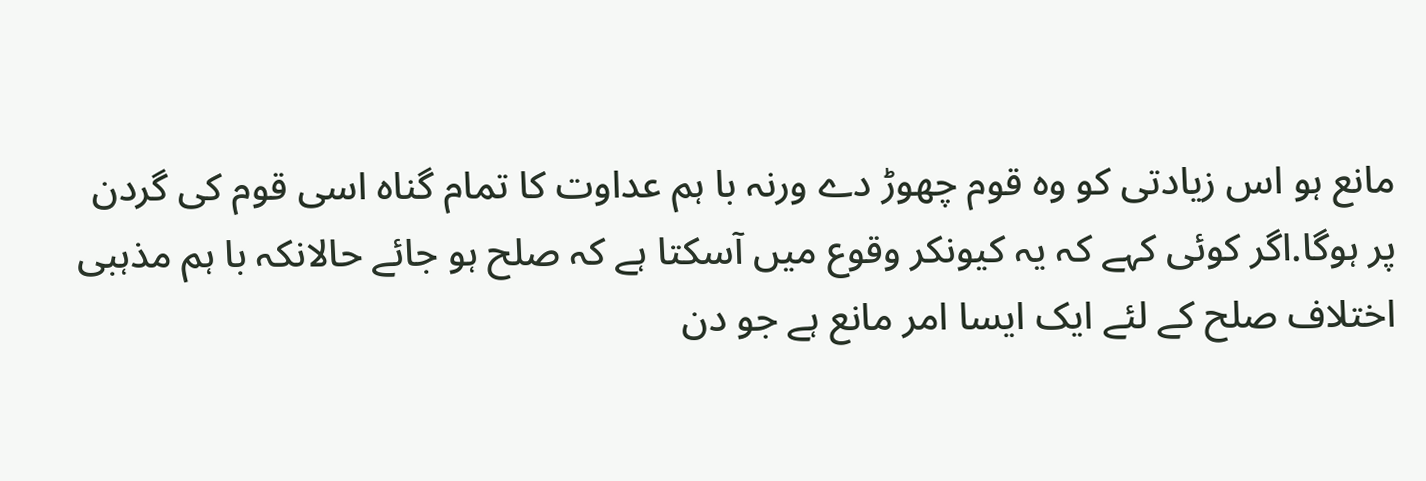مانع ہو اس زیادتی کو وہ قوم چھوڑ دے ورنہ با ہم عداوت کا تمام گناہ اسی قوم کی گردن پر ہوگا.اگر کوئی کہے کہ یہ کیونکر وقوع میں آسکتا ہے کہ صلح ہو جائے حالانکہ با ہم مذہبی اختلاف صلح کے لئے ایک ایسا امر مانع ہے جو دن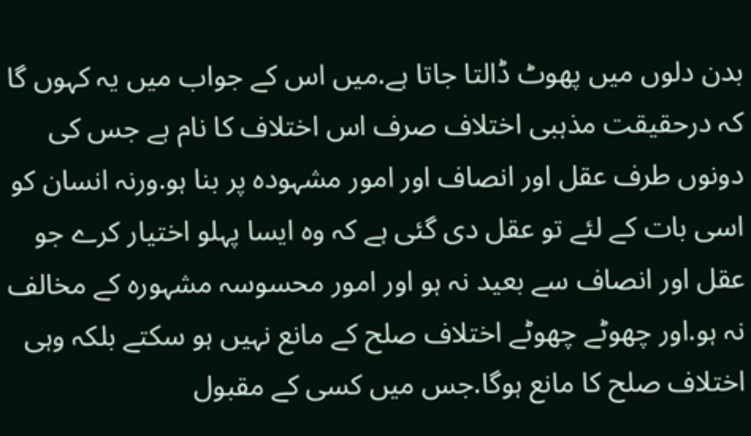بدن دلوں میں پھوٹ ڈالتا جاتا ہے.میں اس کے جواب میں یہ کہوں گا کہ درحقیقت مذہبی اختلاف صرف اس اختلاف کا نام ہے جس کی دونوں طرف عقل اور انصاف اور امور مشہودہ پر بنا ہو.ورنہ انسان کو اسی بات کے لئے تو عقل دی گئی ہے کہ وہ ایسا پہلو اختیار کرے جو عقل اور انصاف سے بعید نہ ہو اور امور محسوسہ مشہورہ کے مخالف نہ ہو.اور چھوٹے چھوٹے اختلاف صلح کے مانع نہیں ہو سکتے بلکہ وہی اختلاف صلح کا مانع ہوگا.جس میں کسی کے مقبول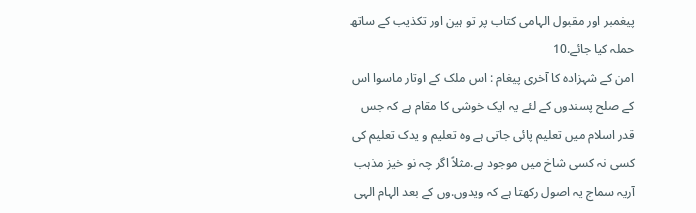پیغمبر اور مقبول الہامی کتاب پر تو ہین اور تکذیب کے ساتھ حملہ کیا جائے.10
امن کے شہزادہ کا آخری پیغام : اس ملک کے اوتار ماسوا اس کے صلح پسندوں کے لئے یہ ایک خوشی کا مقام ہے کہ جس قدر اسلام میں تعلیم پائی جاتی ہے وہ تعلیم و یدک تعلیم کی کسی نہ کسی شاخ میں موجود ہے.مثلاً اگر چہ نو خیز مذہب آریہ سماج یہ اصول رکھتا ہے کہ ویدوں.وں کے بعد الہام الہی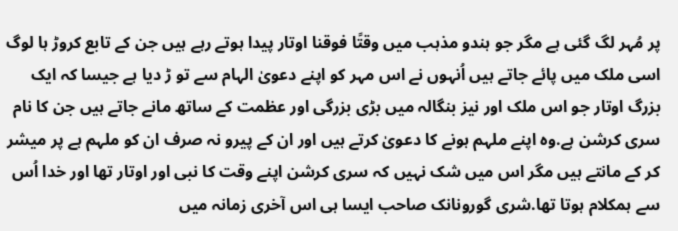پر مُہر لگ گئی ہے مگر جو ہندو مذہب میں وقتًا فوقنا اوتار پیدا ہوتے رہے ہیں جن کے تابع کروڑ ہا لوگ اسی ملک میں پائے جاتے ہیں اُنہوں نے اس مہر کو اپنے دعویٰ الہام سے تو ڑ دیا ہے جیسا کہ ایک بزرگ اوتار جو اس ملک اور نیز بنگالہ میں بڑی بزرگی اور عظمت کے ساتھ مانے جاتے ہیں جن کا نام سری کرشن ہے.وہ اپنے ملہم ہونے کا دعویٰ کرتے ہیں اور ان کے پیرو نہ صرف ان کو ملہم ہے پر میشر کر کے مانتے ہیں مگر اس میں شک نہیں کہ سری کرشن اپنے وقت کا نبی اور اوتار تھا اور خدا اُس سے ہمکلام ہوتا تھا.شری گورونانک صاحب ایسا ہی اس آخری زمانہ میں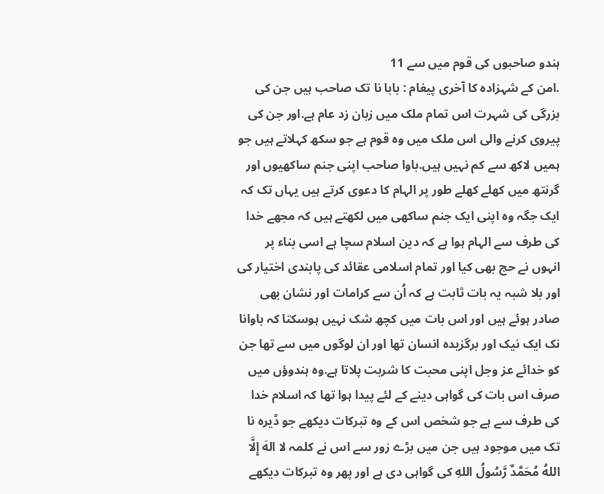ہندو صاحبوں کی قوم میں سے 11
.امن کے شہزادہ کا آخری پیغام : بابا نا تک صاحب ہیں جن کی بزرگی کی شہرت اس تمام ملک میں زبان زد عام ہے.اور جن کی پیروی کرنے والی اس ملک میں وہ قوم ہے جو سکھ کہلاتے ہیں جو ہمیں لاکھ سے کم نہیں ہیں.باوا صاحب اپنی جنم ساکھیوں اور گرنتھ میں کھلے کھلے طور پر الہام کا دعوی کرتے ہیں یہاں تک کہ ایک جگہ وہ اپنی ایک جنم ساکھی میں لکھتے ہیں کہ مجھے خدا کی طرف سے الہام ہوا ہے کہ دین اسلام سچا ہے اسی بناء پر انہوں نے حج بھی کیا اور تمام اسلامی عقائد کی پابندی اختیار کی اور بلا شبہ یہ بات ثابت ہے کہ اُن سے کرامات اور نشان بھی صادر ہوئے ہیں اور اس بات میں کچھ شک نہیں ہوسکتا کہ باوانا نک ایک نیک اور برگزیدہ انسان تھا اور ان لوگوں میں سے تھا جن کو خدائے عز وجل اپنی محبت کا شربت پلاتا ہے.وہ ہندوؤں میں صرف اس بات کی گواہی دینے کے لئے پیدا ہوا تھا کہ اسلام خدا کی طرف سے ہے جو شخص اس کے وہ تبرکات دیکھے جو ڈیرہ نا تک میں موجود ہیں جن میں بڑے زور سے اس نے کلمہ لا الهَ إِلَّا اللهُ مُحَمَّدٌ رَّسُولُ اللهِ کی گواہی دی ہے اور پھر وہ تبرکات دیکھے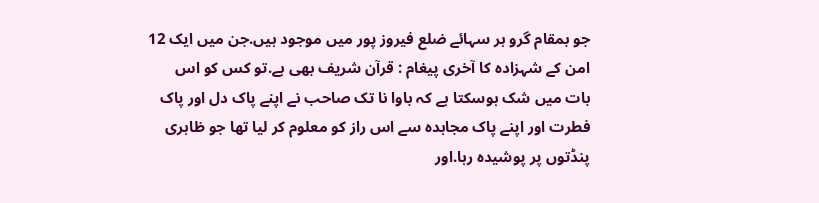جو بمقام گرو ہر سہائے ضلع فیروز پور میں موجود ہیں.جن میں ایک 12
امن کے شہزادہ کا آخری پیغام : قرآن شریف بھی ہے.تو کس کو اس بات میں شک ہوسکتا ہے کہ باوا نا تک صاحب نے اپنے پاک دل اور پاک فطرت اور اپنے پاک مجاہدہ سے اس راز کو معلوم کر لیا تھا جو ظاہری پنڈتوں پر پوشیدہ رہا.اور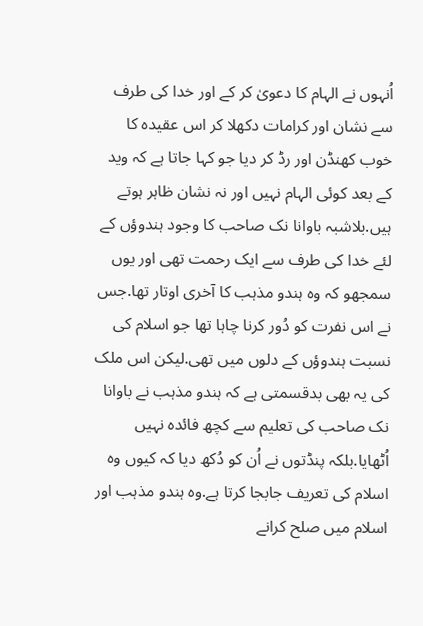اُنہوں نے الہام کا دعویٰ کر کے اور خدا کی طرف سے نشان اور کرامات دکھلا کر اس عقیدہ کا خوب کھنڈن اور رڈ کر دیا جو کہا جاتا ہے کہ وید کے بعد کوئی الہام نہیں اور نہ نشان ظاہر ہوتے ہیں.بلاشبہ باوانا نک صاحب کا وجود ہندوؤں کے لئے خدا کی طرف سے ایک رحمت تھی اور یوں سمجھو کہ وہ ہندو مذہب کا آخری اوتار تھا.جس نے اس نفرت کو دُور کرنا چاہا تھا جو اسلام کی نسبت ہندوؤں کے دلوں میں تھی.لیکن اس ملک کی یہ بھی بدقسمتی ہے کہ ہندو مذہب نے باوانا نک صاحب کی تعلیم سے کچھ فائدہ نہیں اُٹھایا.بلکہ پنڈتوں نے اُن کو دُکھ دیا کہ کیوں وہ اسلام کی تعریف جابجا کرتا ہے.وہ ہندو مذہب اور اسلام میں صلح کرانے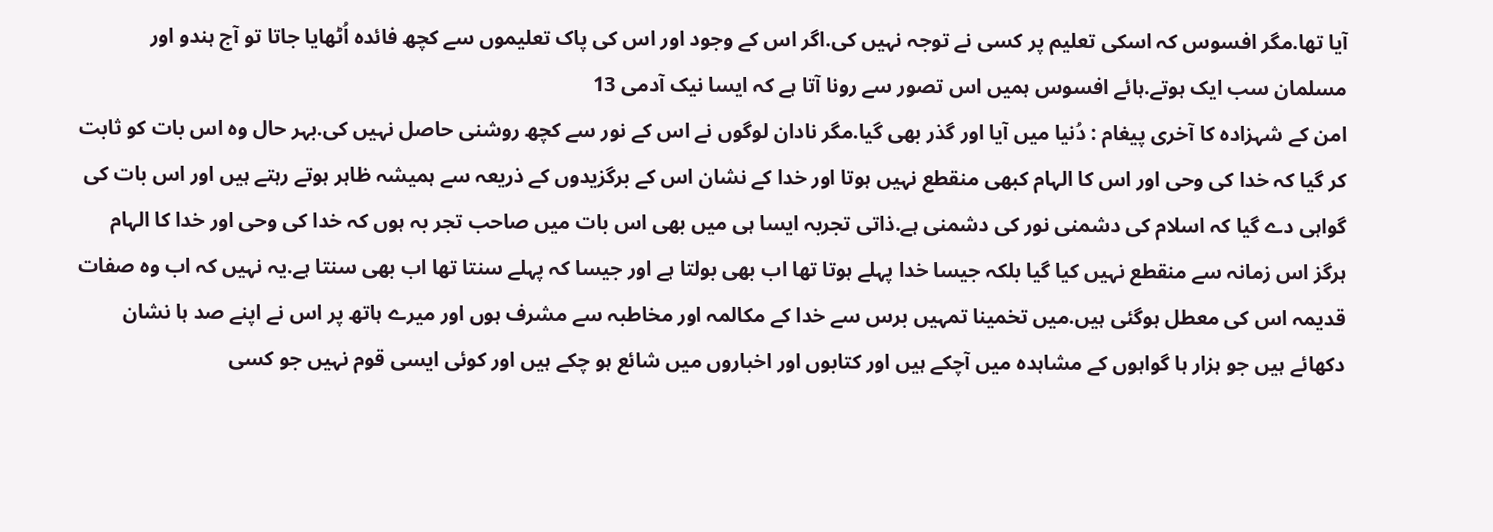آیا تھا.مگر افسوس کہ اسکی تعلیم پر کسی نے توجہ نہیں کی.اگر اس کے وجود اور اس کی پاک تعلیموں سے کچھ فائدہ اُٹھایا جاتا تو آج ہندو اور مسلمان سب ایک ہوتے.ہائے افسوس ہمیں اس تصور سے رونا آتا ہے کہ ایسا نیک آدمی 13
امن کے شہزادہ کا آخری پیغام : دُنیا میں آیا اور گذر بھی گیا.مگر نادان لوگوں نے اس کے نور سے کچھ روشنی حاصل نہیں کی.بہر حال وہ اس بات کو ثابت کر گیا کہ خدا کی وحی اور اس کا الہام کبھی منقطع نہیں ہوتا اور خدا کے نشان اس کے برگزیدوں کے ذریعہ سے ہمیشہ ظاہر ہوتے رہتے ہیں اور اس بات کی گواہی دے گیا کہ اسلام کی دشمنی نور کی دشمنی ہے.ذاتی تجربہ ایسا ہی میں بھی اس بات میں صاحب تجر بہ ہوں کہ خدا کی وحی اور خدا کا الہام ہرگز اس زمانہ سے منقطع نہیں کیا گیا بلکہ جیسا خدا پہلے ہوتا تھا اب بھی بولتا ہے اور جیسا کہ پہلے سنتا تھا اب بھی سنتا ہے.یہ نہیں کہ اب وہ صفات قدیمہ اس کی معطل ہوگئی ہیں.میں تخمینا تمہیں برس سے خدا کے مکالمہ اور مخاطبہ سے مشرف ہوں اور میرے ہاتھ پر اس نے اپنے صد ہا نشان دکھائے ہیں جو ہزار ہا گواہوں کے مشاہدہ میں آچکے ہیں اور کتابوں اور اخباروں میں شائع ہو چکے ہیں اور کوئی ایسی قوم نہیں جو کسی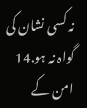نہ کسی نشان کی گواہ نہ ہو.14
امن کے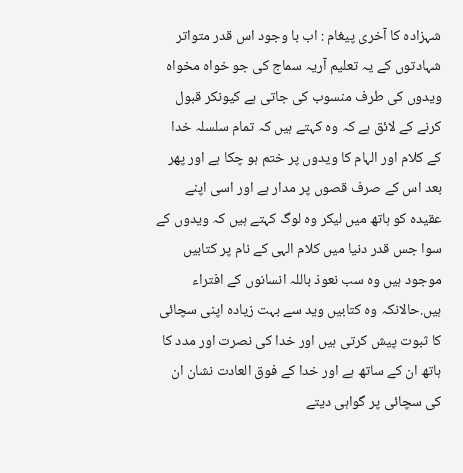شہزادہ کا آخری پیغام : اب با وجود اس قدر متواتر شہادتوں کے یہ تعلیم آریہ سماج کی جو خواہ مخواہ ویدوں کی طرف منسوب کی جاتی ہے کیونکر قبول کرنے کے لائق ہے کہ وہ کہتے ہیں کہ تمام سلسلہ خدا کے کلام اور الہام کا ویدوں پر ختم ہو چکا ہے اور پھر بعد اس کے صرف قصوں پر مدار ہے اور اسی اپنے عقیدہ کو ہاتھ میں لیکر وہ لوگ کہتے ہیں کہ ویدوں کے سوا جس قدر دنیا میں کلام الہی کے نام پر کتابیں موجود ہیں وہ سب نعوذ باللہ انسانوں کے افتراء ہیں.حالانکہ وہ کتابیں وید سے بہت زیادہ اپنی سچائی کا ثبوت پیش کرتی ہیں اور خدا کی نصرت اور مدد کا ہاتھ ان کے ساتھ ہے اور خدا کے فوق العادت نشان ان کی سچائی پر گواہی دیتے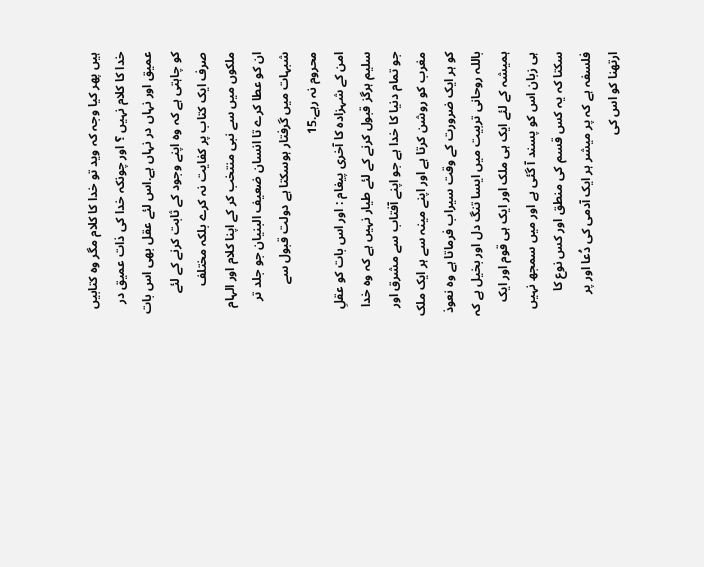ہیں پھر کیا وجہ کہ وید تو خدا کا کلام مگر وہ کتابیں خدا کا کلام نہیں ؟ اور چونکہ خدا کی ذات عمیق در عمیق اور نہاں در نہاں ہے.اس لئے عقل بھی اس بات کو چاہتی ہے کہ وہ اپنے وجود کے ثابت کرنے کے لئے صرف ایک کتاب پر کفایت نہ کرے بلکہ مختلف ملکوں میں سے نبی منتخب کر کے اپنا کلام اور الہام ان کو عطا کرے تا انسان ضعیف البنیان جو جلد تر شبہات میں گرفتار ہوسکتا ہے دولت قبول سے محروم نہ رہے.15
امن کے شہزادہ کا آخری پیغام : اور اس بات کو عقلِ سلیم ہرگز قبول کرنے کے لئے طیار نہیں ہے کہ وہ خدا جو تمام دنیا کا خدا ہے جو اپنے آفتاب سے مشرق اور مغرب کو روشن کرتا ہے اور اپنے مینہ سے ہر ایک ملک کو ہر ایک ضرورت کے وقت سیراب فرماتا ہے وہ نعوذ باللہ روحانی تربیت میں ایسا تنگ دل اور بخیل ہے کہ ہمیشہ کے لئے ایک ہی ملک اور ایک ہی قوم اور ایک ہی زبان اس کو پسند آ گئی ہے اور میں سمجھ نہیں سکتا کہ یہ کس قسم کی منطق اور کس نوع کا فلسفہ ہے کہ پر میشر ہر ایک آدمی کی دُعا اور پر ارتھنا کو اس کی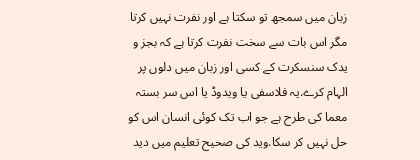زبان میں سمجھ تو سکتا ہے اور نفرت نہیں کرتا مگر اس بات سے سخت نفرت کرتا ہے کہ بجز و یدک سنسکرت کے کسی اور زبان میں دلوں پر الہام کرے.یہ فلاسفی یا ویدوڈ یا اس سر بستہ معما کی طرح ہے جو اب تک کوئی انسان اس کو حل نہیں کر سکا.وید کی صحیح تعلیم میں دید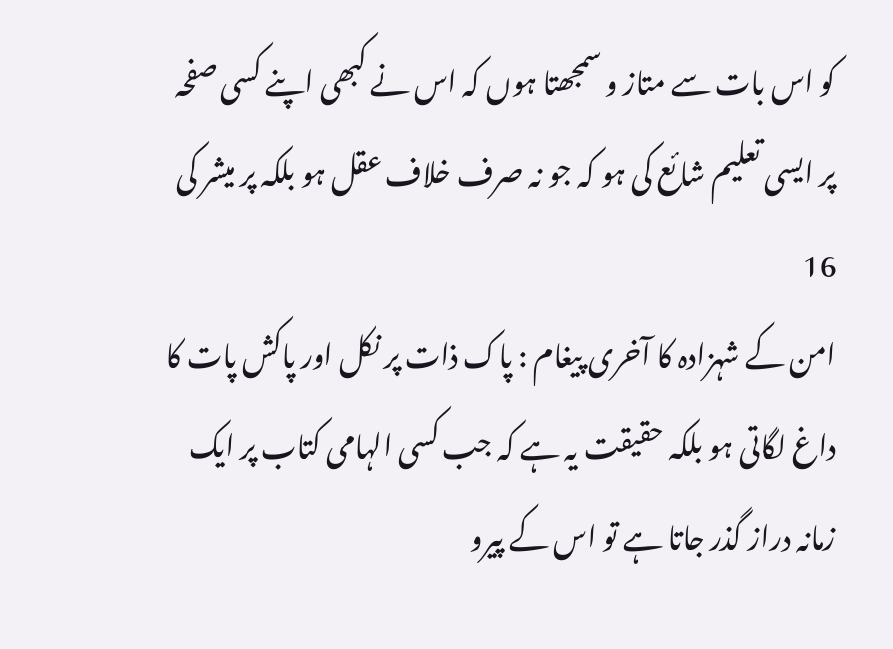کو اس بات سے متاز و سمجھتا ہوں کہ اس نے کبھی اپنے کسی صفحہ پر ایسی تعلیم شائع کی ہو کہ جو نہ صرف خلاف عقل ہو بلکہ پر میشر کی 16
امن کے شہزادہ کا آخری پیغام : پاک ذات پر نکل اور پاکش پات کا داغ لگاتی ہو بلکہ حقیقت یہ ہے کہ جب کسی الہامی کتاب پر ایک زمانہ دراز گذر جاتا ہے تو اس کے پیرو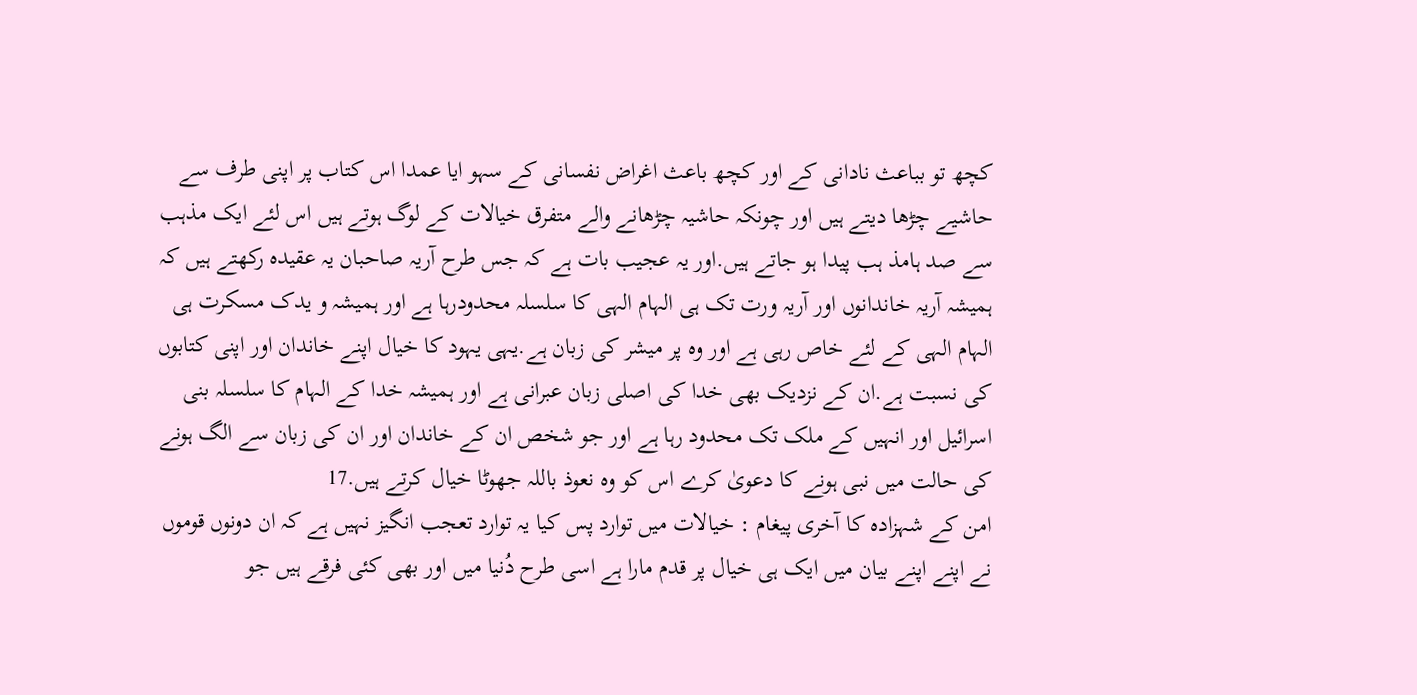کچھ تو بباعث نادانی کے اور کچھ باعث اغراض نفسانی کے سہو ایا عمدا اس کتاب پر اپنی طرف سے حاشیے چڑھا دیتے ہیں اور چونکہ حاشیہ چڑھانے والے متفرق خیالات کے لوگ ہوتے ہیں اس لئے ایک مذہب سے صد ہامذ ہب پیدا ہو جاتے ہیں.اور یہ عجیب بات ہے کہ جس طرح آریہ صاحبان یہ عقیدہ رکھتے ہیں کہ ہمیشہ آریہ خاندانوں اور آریہ ورت تک ہی الہام الہی کا سلسلہ محدودرہا ہے اور ہمیشہ و یدک مسکرت ہی الہام الہی کے لئے خاص رہی ہے اور وہ پر میشر کی زبان ہے.یہی یہود کا خیال اپنے خاندان اور اپنی کتابوں کی نسبت ہے.ان کے نزدیک بھی خدا کی اصلی زبان عبرانی ہے اور ہمیشہ خدا کے الہام کا سلسلہ بنی اسرائیل اور انہیں کے ملک تک محدود رہا ہے اور جو شخص ان کے خاندان اور ان کی زبان سے الگ ہونے کی حالت میں نبی ہونے کا دعویٰ کرے اس کو وہ نعوذ باللہ جھوٹا خیال کرتے ہیں.17
امن کے شہزادہ کا آخری پیغام : خیالات میں توارد پس کیا یہ توارد تعجب انگیز نہیں ہے کہ ان دونوں قوموں نے اپنے اپنے بیان میں ایک ہی خیال پر قدم مارا ہے اسی طرح دُنیا میں اور بھی کئی فرقے ہیں جو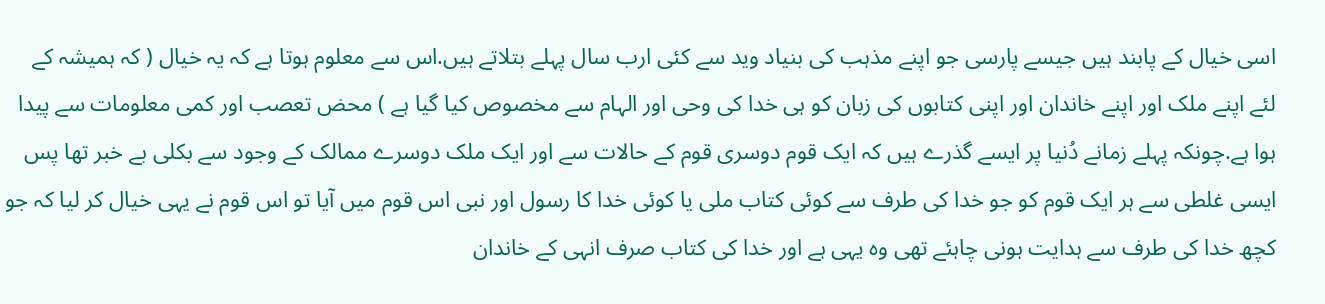اسی خیال کے پابند ہیں جیسے پارسی جو اپنے مذہب کی بنیاد وید سے کئی ارب سال پہلے بتلاتے ہیں.اس سے معلوم ہوتا ہے کہ یہ خیال ( کہ ہمیشہ کے لئے اپنے ملک اور اپنے خاندان اور اپنی کتابوں کی زبان کو ہی خدا کی وحی اور الہام سے مخصوص کیا گیا ہے ) محض تعصب اور کمی معلومات سے پیدا ہوا ہے.چونکہ پہلے زمانے دُنیا پر ایسے گذرے ہیں کہ ایک قوم دوسری قوم کے حالات سے اور ایک ملک دوسرے ممالک کے وجود سے بکلی بے خبر تھا پس ایسی غلطی سے ہر ایک قوم کو جو خدا کی طرف سے کوئی کتاب ملی یا کوئی خدا کا رسول اور نبی اس قوم میں آیا تو اس قوم نے یہی خیال کر لیا کہ جو کچھ خدا کی طرف سے ہدایت ہونی چاہئے تھی وہ یہی ہے اور خدا کی کتاب صرف انہی کے خاندان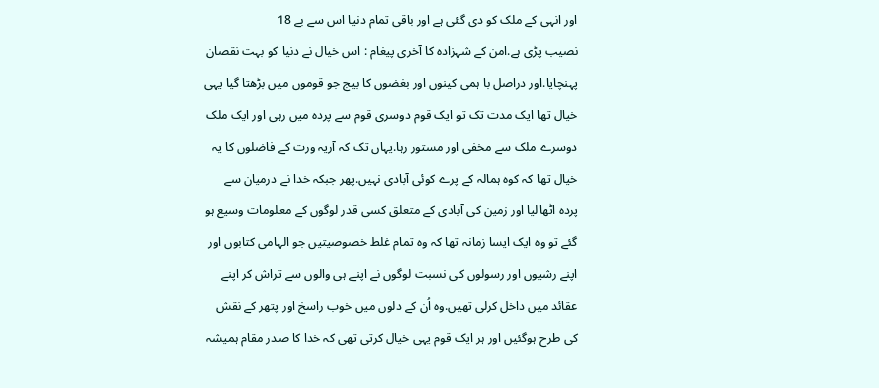اور انہی کے ملک کو دی گئی ہے اور باقی تمام دنیا اس سے بے 18
نصیب پڑی ہے.امن کے شہزادہ کا آخری پیغام : اس خیال نے دنیا کو بہت نقصان پہنچایا.اور دراصل با ہمی کینوں اور بغضوں کا بیج جو قوموں میں بڑھتا گیا یہی خیال تھا ایک مدت تک تو ایک قوم دوسری قوم سے پردہ میں رہی اور ایک ملک دوسرے ملک سے مخفی اور مستور رہا.یہاں تک کہ آریہ ورت کے فاضلوں کا یہ خیال تھا کہ کوہ ہمالہ کے پرے کوئی آبادی نہیں.پھر جبکہ خدا نے درمیان سے پردہ اٹھالیا اور زمین کی آبادی کے متعلق کسی قدر لوگوں کے معلومات وسیع ہو گئے تو وہ ایک ایسا زمانہ تھا کہ وہ تمام غلط خصوصیتیں جو الہامی کتابوں اور اپنے رشیوں اور رسولوں کی نسبت لوگوں نے اپنے ہی والوں سے تراش کر اپنے عقائد میں داخل کرلی تھیں.وہ اُن کے دلوں میں خوب راسخ اور پتھر کے نقش کی طرح ہوگئیں اور ہر ایک قوم یہی خیال کرتی تھی کہ خدا کا صدر مقام ہمیشہ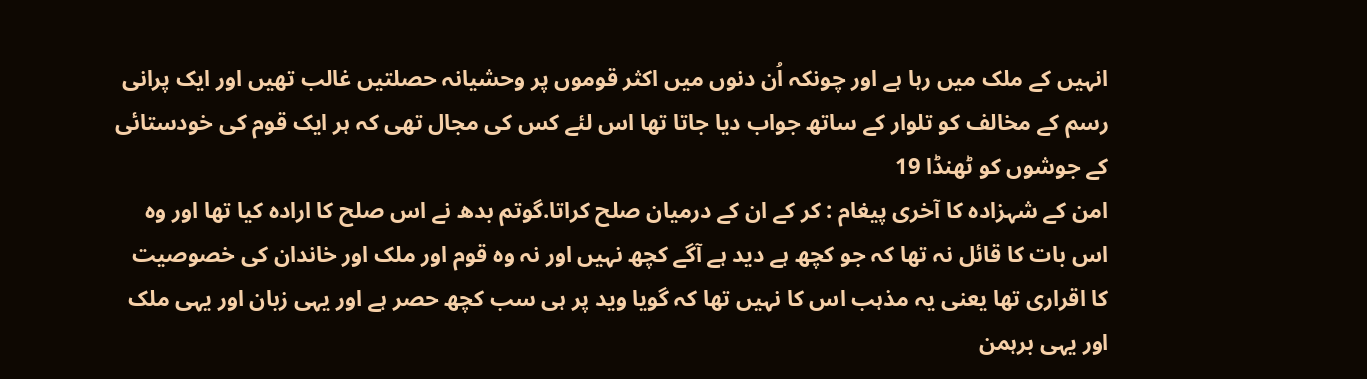انہیں کے ملک میں رہا ہے اور چونکہ اُن دنوں میں اکثر قوموں پر وحشیانہ حصلتیں غالب تھیں اور ایک پرانی رسم کے مخالف کو تلوار کے ساتھ جواب دیا جاتا تھا اس لئے کس کی مجال تھی کہ ہر ایک قوم کی خودستائی کے جوشوں کو ٹھنڈا 19
امن کے شہزادہ کا آخری پیغام : کر کے ان کے درمیان صلح کراتا.گوتم بدھ نے اس صلح کا ارادہ کیا تھا اور وہ اس بات کا قائل نہ تھا کہ جو کچھ ہے دید ہے آگے کچھ نہیں اور نہ وہ قوم اور ملک اور خاندان کی خصوصیت کا اقراری تھا یعنی یہ مذہب اس کا نہیں تھا کہ گویا وید پر ہی سب کچھ حصر ہے اور یہی زبان اور یہی ملک اور یہی برہمن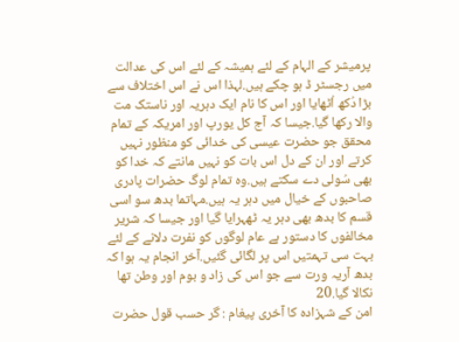پرمیشر کے الہام کے لئے ہمیشہ کے لئے اس کی عدالت میں رجسٹر ڈ ہو چکے ہیں.لہذا اس نے اس اختلاف سے بڑا دُکھ اُٹھایا اور اس کا نام ایک دہریہ اور ناستک مت والا رکھا گیا.جیسا کہ آج کل یورپ اور امریکہ کے تمام محقق جو حضرت عیسی کی خدائی کو منظور نہیں کرتے اور ان کے دل اس بات کو نہیں مانتے کہ خدا کو بھی سُولی دے سکتے ہیں.وہ تمام لوگ حضرات پادری صاحبوں کے خیال میں دہر یہ ہیں.مہاتما بدھ سو اسی قسم کا بدھ بھی دہر یہ ٹھہرایا گیا اور جیسا کہ شریر مخالفوں کا دستور ہے عام لوگوں کو نفرت دلانے کے لئے بہت سی تہمتیں اس پر لگائی گئیں.آخر انجام یہ ہوا کہ بدھ آریہ ورت سے جو اس کی زاد و بوم اور وطن تھا نکالا گیا.20
امن کے شہزادہ کا آخری پیغام : گر حسب قول حضرت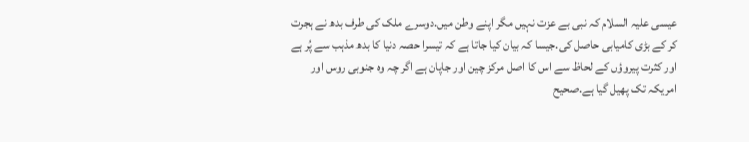عیسی علیہ السلام کہ نبی بے عزت نہیں مگر اپنے وطن میں.دوسرے ملک کی طرف بدھ نے ہجرت کر کے بڑی کامیابی حاصل کی.جیسا کہ بیان کیا جاتا ہے کہ تیسرا حصہ دنیا کا بدھ مذہب سے پُر ہے اور کثرت پیروؤں کے لحاظ سے اس کا اصل مرکز چین اور جاپان ہے اگر چہ وہ جنوبی روس اور امریکہ تک پھیل گیا ہے.صحیح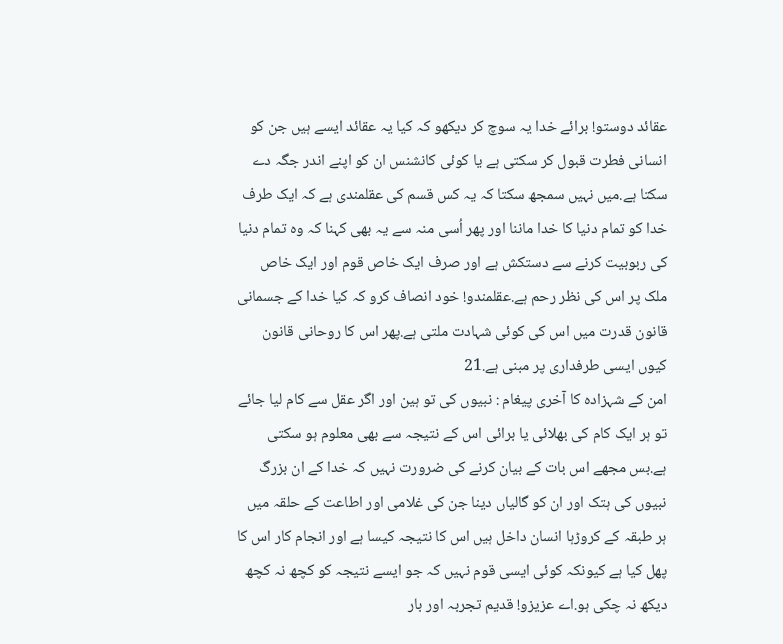عقائد دوستو! برائے خدا یہ سوچ کر دیکھو کہ کیا یہ عقائد ایسے ہیں جن کو انسانی فطرت قبول کر سکتی ہے یا کوئی کانشنس ان کو اپنے اندر جگہ دے سکتا ہے.میں نہیں سمجھ سکتا کہ یہ کس قسم کی عقلمندی ہے کہ ایک طرف خدا کو تمام دنیا کا خدا ماننا اور پھر اُسی منہ سے یہ بھی کہنا کہ وہ تمام دنیا کی ربوبیت کرنے سے دستکش ہے اور صرف ایک خاص قوم اور ایک خاص ملک پر اس کی نظر رحم ہے.عقلمندو! خود انصاف کرو کہ کیا خدا کے جسمانی قانون قدرت میں اس کی کوئی شہادت ملتی ہے.پھر اس کا روحانی قانون کیوں ایسی طرفداری پر مبنی ہے.21
امن کے شہزادہ کا آخری پیغام : نبیوں کی تو ہین اور اگر عقل سے کام لیا جائے تو ہر ایک کام کی بھلائی یا برائی اس کے نتیجہ سے بھی معلوم ہو سکتی ہے.بس مجھے اس بات کے بیان کرنے کی ضرورت نہیں کہ خدا کے ان بزرگ نبیوں کی ہتک اور ان کو گالیاں دینا جن کی غلامی اور اطاعت کے حلقہ میں ہر طبقہ کے کروڑہا انسان داخل ہیں اس کا نتیجہ کیسا ہے اور انجام کار اس کا پھل کیا ہے کیونکہ کوئی ایسی قوم نہیں کہ جو ایسے نتیجہ کو کچھ نہ کچھ دیکھ نہ چکی ہو.اے عزیزو! قدیم تجربہ اور بار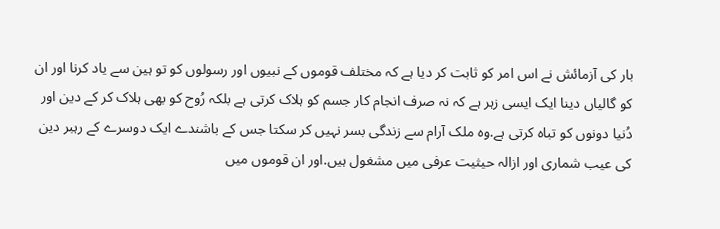بار کی آزمائش نے اس امر کو ثابت کر دیا ہے کہ مختلف قوموں کے نبیوں اور رسولوں کو تو ہین سے یاد کرنا اور ان کو گالیاں دینا ایک ایسی زہر ہے کہ نہ صرف انجام کار جسم کو ہلاک کرتی ہے بلکہ رُوح کو بھی ہلاک کر کے دین اور دُنیا دونوں کو تباہ کرتی ہے.وہ ملک آرام سے زندگی بسر نہیں کر سکتا جس کے باشندے ایک دوسرے کے رہبر دین کی عیب شماری اور ازالہ حیثیت عرفی میں مشغول ہیں.اور ان قوموں میں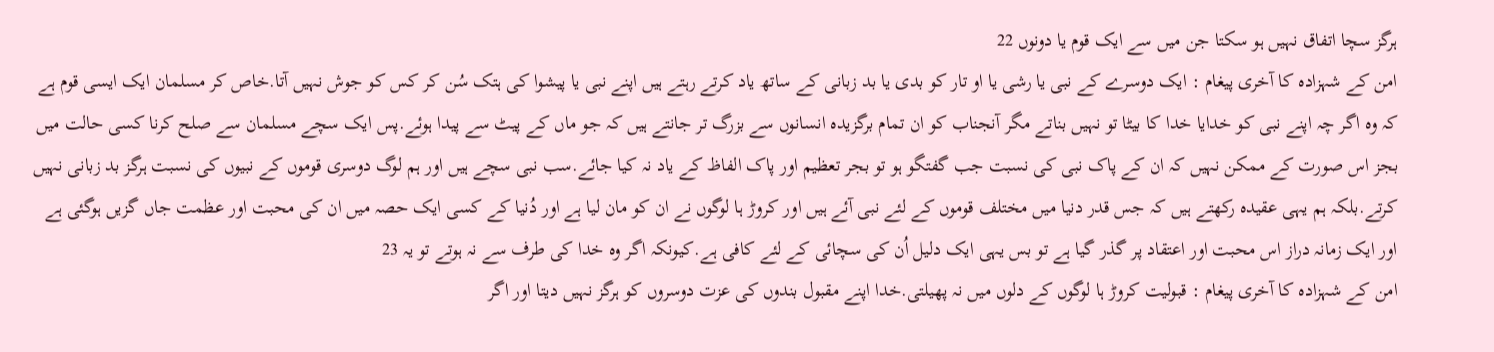ہرگز سچا اتفاق نہیں ہو سکتا جن میں سے ایک قوم یا دونوں 22
امن کے شہزادہ کا آخری پیغام : ایک دوسرے کے نبی یا رشی یا او تار کو بدی یا بد زبانی کے ساتھ یاد کرتے رہتے ہیں اپنے نبی یا پیشوا کی ہتک سُن کر کس کو جوش نہیں آتا.خاص کر مسلمان ایک ایسی قوم ہے کہ وہ اگر چہ اپنے نبی کو خدایا خدا کا بیٹا تو نہیں بناتے مگر آنجناب کو ان تمام برگزیدہ انسانوں سے بزرگ تر جانتے ہیں کہ جو ماں کے پیٹ سے پیدا ہوئے.پس ایک سچے مسلمان سے صلح کرنا کسی حالت میں بجز اس صورت کے ممکن نہیں کہ ان کے پاک نبی کی نسبت جب گفتگو ہو تو بجر تعظیم اور پاک الفاظ کے یاد نہ کیا جائے.سب نبی سچے ہیں اور ہم لوگ دوسری قوموں کے نبیوں کی نسبت ہرگز بد زبانی نہیں کرتے.بلکہ ہم یہی عقیدہ رکھتے ہیں کہ جس قدر دنیا میں مختلف قوموں کے لئے نبی آئے ہیں اور کروڑ ہا لوگوں نے ان کو مان لیا ہے اور دُنیا کے کسی ایک حصہ میں ان کی محبت اور عظمت جاں گزیں ہوگئی ہے اور ایک زمانہ دراز اس محبت اور اعتقاد پر گذر گیا ہے تو بس یہی ایک دلیل اُن کی سچائی کے لئے کافی ہے.کیونکہ اگر وہ خدا کی طرف سے نہ ہوتے تو یہ 23
امن کے شہزادہ کا آخری پیغام : قبولیت کروڑ ہا لوگوں کے دلوں میں نہ پھیلتی.خدا اپنے مقبول بندوں کی عزت دوسروں کو ہرگز نہیں دیتا اور اگر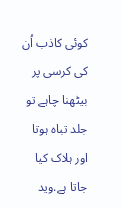کوئی کاذب اُن کی کرسی پر بیٹھنا چاہے تو جلد تباہ ہوتا اور ہلاک کیا جاتا ہے.وید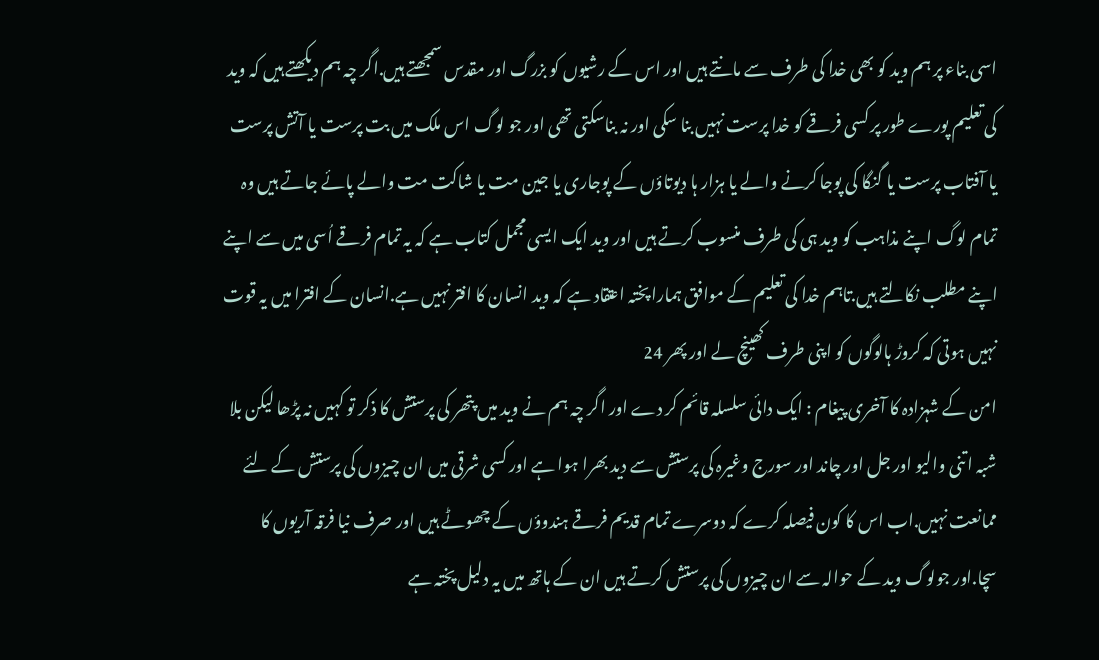اسی بناء پر ہم وید کو بھی خدا کی طرف سے مانتے ہیں اور اس کے رشیوں کو بزرگ اور مقدس سمجھتے ہیں.اگر چہ ہم دیکھتے ہیں کہ وید کی تعلیم پورے طور پر کسی فرقے کو خدا پرست نہیں بنا سکی اور نہ بناسکتی تھی اور جو لوگ اس ملک میں بت پرست یا آتش پرست یا آفتاب پرست یا گنگا کی پوجا کرنے والے یا ہزار ہا دیوتاؤں کے پوجاری یا جین مت یا شاکت مت والے پائے جاتے ہیں وہ تمام لوگ اپنے مذاہب کو وید ہی کی طرف منسوب کرتے ہیں اور وید ایک ایسی مجمل کتاب ہے کہ یہ تمام فرقے اُسی میں سے اپنے اپنے مطلب نکالتے ہیں.تاہم خدا کی تعلیم کے موافق ہمارا پختہ اعتقاد ہے کہ وید انسان کا افتر نہیں ہے.انسان کے افترا میں یہ قوت نہیں ہوتی کہ کروڑ ہالوگوں کو اپنی طرف کھینچ لے اور پھر 24
امن کے شہزادہ کا آخری پیغام : ایک دائی سلسلہ قائم کر دے اور اگر چہ ہم نے وید میں پتھر کی پرستش کا ذکر تو کہیں نہ پڑھا لیکن بلا شبہ اتنی والیو اور جل اور چاند اور سورج وغیرہ کی پرستش سے دید بھرا ہوا ہے اور کسی شرقی میں ان چیزوں کی پرستش کے لئے ممانعت نہیں.اب اس کا کون فیصلہ کرے کہ دوسرے تمام قدیم فرقے ہندوؤں کے چھوٹے ہیں اور صرف نیا فرقہ آریوں کا سچا.اور جولوگ وید کے حوالہ سے ان چیزوں کی پرستش کرتے ہیں ان کے ہاتھ میں یہ دلیل پختہ ہے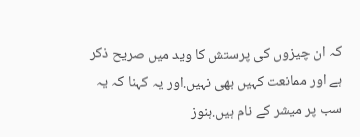کہ ان چیزوں کی پرستش کا وید میں صریح ذکر ہے اور ممانعت کہیں بھی نہیں.اور یہ کہنا کہ یہ سب پر میشر کے نام ہیں.ہنوز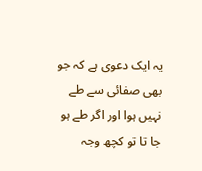یہ ایک دعوی ہے کہ جو بھی صفائی سے طے نہیں ہوا اور اگر طے ہو جا تا تو کچھ وجہ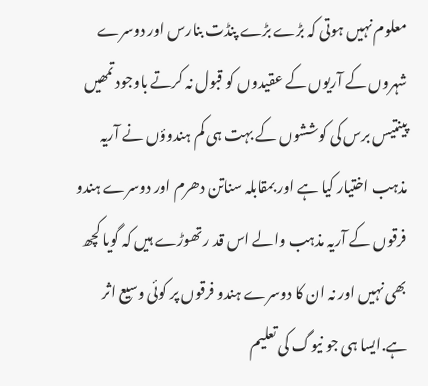معلوم نہیں ہوتی کہ بڑے بڑے پنڈت بنارس اور دوسرے شہروں کے آریوں کے عقیدوں کو قبول نہ کرتے باوجود تمھیں پینتیس برس کی کوششوں کے بہت ہی کم ہندوؤں نے آریہ مذہب اختیار کیا ہے اور بمقابلہ سناتن دھرم اور دوسرے ہندو فرقوں کے آریہ مذہب والے اس قد ر تھوڑے ہیں کہ گویا کچھ بھی نہیں اور نہ ان کا دوسرے ہندو فرقوں پر کوئی وسیع اثر ہے.ایسا ہی جو نیوگ کی تعلیم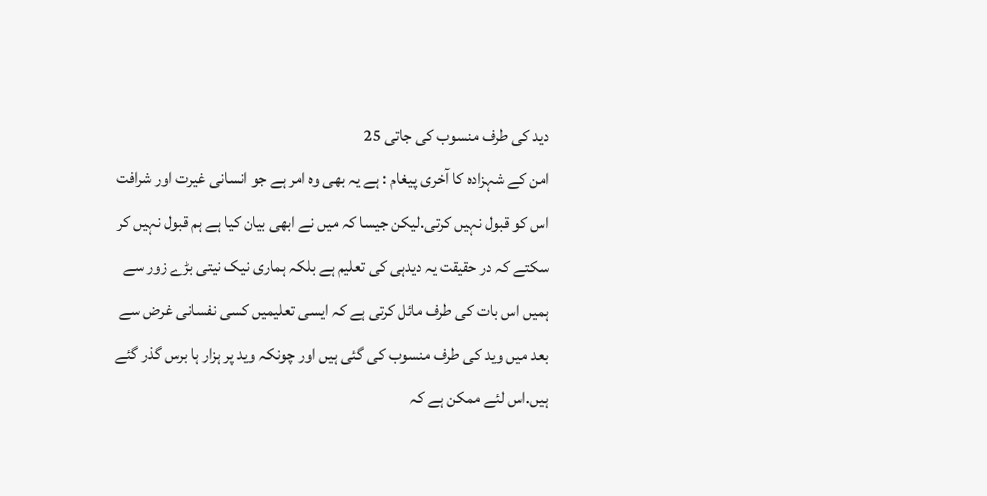دید کی طرف منسوب کی جاتی 25
امن کے شہزادہ کا آخری پیغام : ہے یہ بھی وہ امر ہے جو انسانی غیرت اور شرافت اس کو قبول نہیں کرتی.لیکن جیسا کہ میں نے ابھی بیان کیا ہے ہم قبول نہیں کر سکتے کہ در حقیقت یہ دیدہی کی تعلیم ہے بلکہ ہماری نیک نیتی بڑے زور سے ہمیں اس بات کی طرف مائل کرتی ہے کہ ایسی تعلیمیں کسی نفسانی غرض سے بعد میں وید کی طرف منسوب کی گئی ہیں اور چونکہ وید پر ہزار ہا برس گذر گئے ہیں.اس لئے ممکن ہے کہ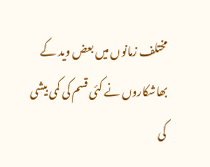مختلف زمانوں میں بعض وید کے بھاشکاروں نے کئی قسم کی کمی بیشی کی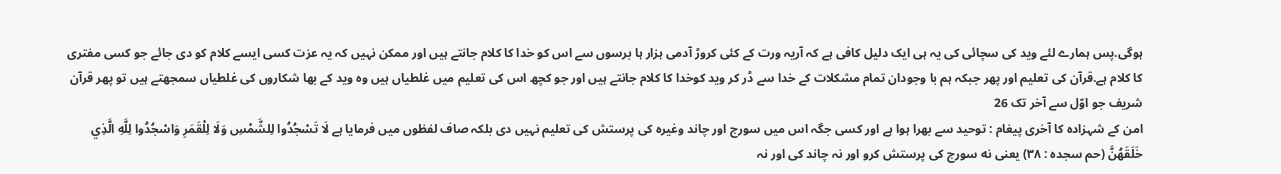ہوگی.پس ہمارے لئے وید کی سچائی کی یہ ہی ایک دلیل کافی ہے کہ آریہ ورت کے کئی کروڑ آدمی ہزار ہا برسوں سے اس کو خدا کا کلام جانتے ہیں اور ممکن نہیں کہ یہ عزت کسی ایسے کلام کو دی جائے جو کسی مفتری کا کلام ہے.قرآن کی تعلیم اور پھر جبکہ ہم با وجودان تمام مشکلات کے خدا سے ڈر کر وید کوخدا کا کلام جانتے ہیں اور جو کچھ اس کی تعلیم میں غلطیاں ہیں وہ وید کے بھا شکاروں کی غلطیاں سمجھتے ہیں تو پھر قرآن شریف جو اوّل سے آخر تک 26
امن کے شہزادہ کا آخری پیغام : توحید سے بھرا ہوا ہے اور کسی جگہ اس میں سورج اور چاند وغیرہ کی پرستش کی تعلیم نہیں دی بلکہ صاف لفظوں میں فرمایا ہے لَا تَسْجُدُوا لِلشَّمْسِ وَلَا لِلْقَمَرِ وَاسْجُدُوا لِلَّهِ الَّذِي خَلَقَهُنَّ (حم سجده : ۳۸) یعنی نه سورج کی پرستش کرو اور نہ چاند کی اور نہ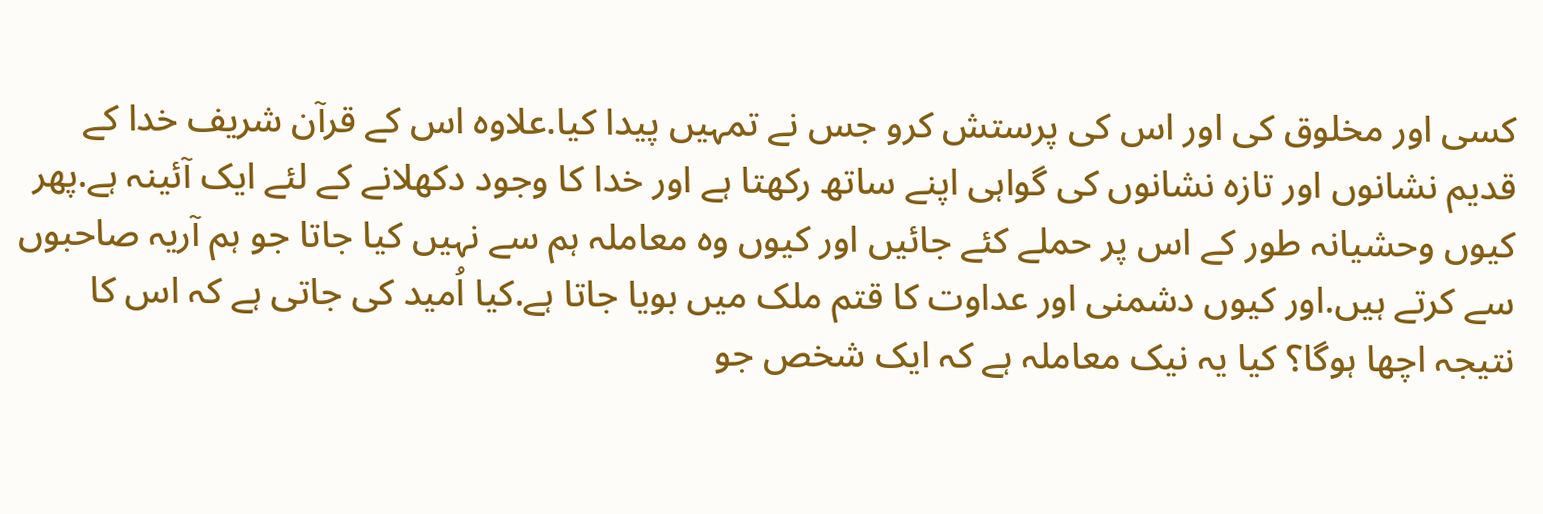کسی اور مخلوق کی اور اس کی پرستش کرو جس نے تمہیں پیدا کیا.علاوہ اس کے قرآن شریف خدا کے قدیم نشانوں اور تازہ نشانوں کی گواہی اپنے ساتھ رکھتا ہے اور خدا کا وجود دکھلانے کے لئے ایک آئینہ ہے.پھر کیوں وحشیانہ طور کے اس پر حملے کئے جائیں اور کیوں وہ معاملہ ہم سے نہیں کیا جاتا جو ہم آریہ صاحبوں سے کرتے ہیں.اور کیوں دشمنی اور عداوت کا قتم ملک میں بویا جاتا ہے.کیا اُمید کی جاتی ہے کہ اس کا نتیجہ اچھا ہوگا؟ کیا یہ نیک معاملہ ہے کہ ایک شخص جو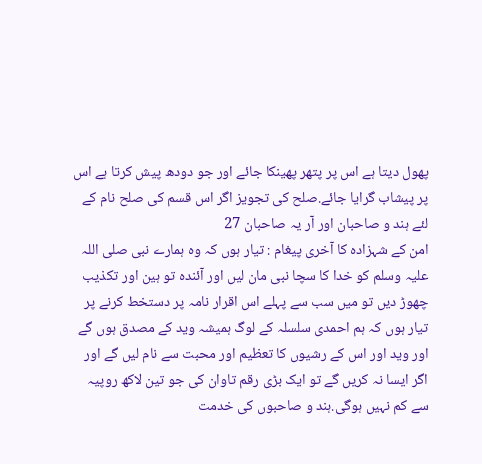پھول دیتا ہے اس پر پتھر پھینکا جائے اور جو دودھ پیش کرتا ہے اس پر پیشاب گرایا جائے.صلح کی تجویز اگر اس قسم کی صلح نام کے لئے ہند و صاحبان اور آر یہ صاحبان 27
امن کے شہزادہ کا آخری پیغام : تیار ہوں کہ وہ ہمارے نبی صلی اللہ علیہ وسلم کو خدا کا سچا نبی مان لیں اور آئندہ تو ہین اور تکذیب چھوڑ دیں تو میں سب سے پہلے اس اقرار نامہ پر دستخط کرنے پر تیار ہوں کہ ہم احمدی سلسلہ کے لوگ ہمیشہ وید کے مصدق ہوں گے اور وید اور اس کے رشیوں کا تعظیم اور محبت سے نام لیں گے اور اگر ایسا نہ کریں گے تو ایک بڑی رقم تاوان کی جو تین لاکھ روپیہ سے کم نہیں ہوگی.ہند و صاحبوں کی خدمت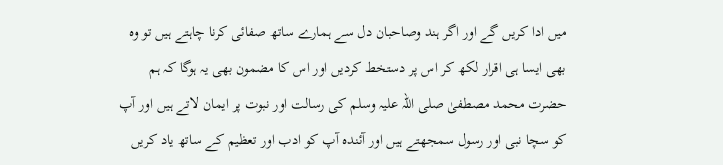میں ادا کریں گے اور اگر ہند وصاحبان دل سے ہمارے ساتھ صفائی کرنا چاہتے ہیں تو وہ بھی ایسا ہی اقرار لکھ کر اس پر دستخط کردیں اور اس کا مضمون بھی یہ ہوگا کہ ہم حضرت محمد مصطفیٰ صلی اللہ علیہ وسلم کی رسالت اور نبوت پر ایمان لاتے ہیں اور آپ کو سچا نبی اور رسول سمجھتے ہیں اور آئندہ آپ کو ادب اور تعظیم کے ساتھ یاد کریں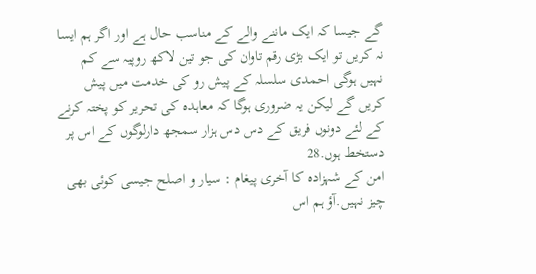گے جیسا کہ ایک ماننے والے کے مناسب حال ہے اور اگر ہم ایسا نہ کریں تو ایک بڑی رقم تاوان کی جو تین لاکھ روپیہ سے کم نہیں ہوگی احمدی سلسلہ کے پیش رو کی خدمت میں پیش کریں گے لیکن یہ ضروری ہوگا کہ معاہدہ کی تحریر کو پختہ کرنے کے لئے دونوں فریق کے دس دس ہزار سمجھ دارلوگوں کے اس پر دستخط ہوں.28
امن کے شہزادہ کا آخری پیغام : سیار و اصلح جیسی کوئی بھی چیز نہیں.آؤ ہم اس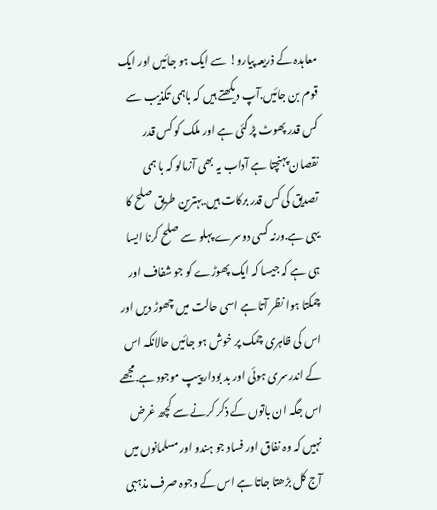معاہدہ کے ذریعہ پیارو! سے ایک ہو جائیں اور ایک قوم بن جائیں.آپ دیکھتے ہیں کہ باہمی تکذیب سے کس قدر پھوٹ پڑ گئی ہے اور ملک کو کس قدر نقصان پہنچتا ہے آداب یہ بھی آزمالو کہ با ہمی تصدیق کی کس قدر برکات ہیں.بہترین طریق صلح کا یہی ہے.ورنہ کسی دوسرے پہلو سے صلح کرنا ایسا ہی ہے کہ جیسا کہ ایک پھوڑے کو جو شفاف اور چمکتا ہوا نظر آتا ہے اسی حالت میں چھوڑ دیں اور اس کی ظاہری چمک پر خوش ہو جائیں حالانکہ اس کے اندرسری ہوئی اور بد بودار پیپ موجود ہے.مجھے اس جگہ ان باتوں کے ذکر کرنے سے کچھ غرض نہیں کہ وہ نفاق اور فساد جو ہندو اور مسلمانوں میں آج کل بڑھتا جاتا ہے اس کے وجوہ صرف مذہبی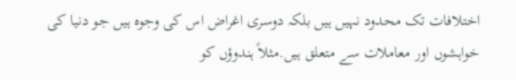اختلافات تک محدود نہیں ہیں بلکہ دوسری اغراض اس کی وجوہ ہیں جو دنیا کی خواہشوں اور معاملات سے متعلق ہیں.مثلاً ہندوؤں کو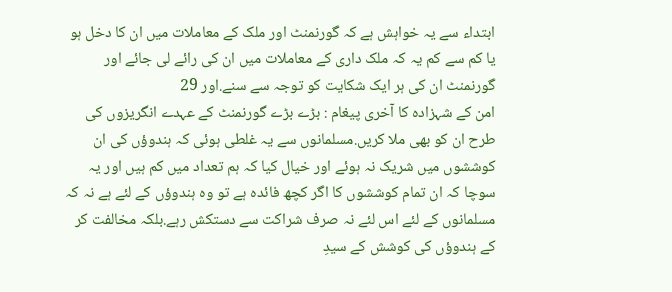ابتداء سے یہ خواہش ہے کہ گورنمنٹ اور ملک کے معاملات میں ان کا دخل ہو یا کم سے کم یہ کہ ملک داری کے معاملات میں ان کی رائے لی جائے اور گورنمنٹ ان کی ہر ایک شکایت کو توجہ سے سنے.اور 29
امن کے شہزادہ کا آخری پیغام : بڑے بڑے گورنمنٹ کے عہدے انگریزوں کی طرح ان کو بھی ملا کریں.مسلمانوں سے یہ غلطی ہوئی کہ ہندوؤں کی ان کوششوں میں شریک نہ ہوئے اور خیال کیا کہ ہم تعداد میں کم ہیں اور یہ سوچا کہ ان تمام کوششوں کا اگر کچھ فائدہ ہے تو وہ ہندوؤں کے لئے ہے نہ کہ مسلمانوں کے لئے اس لئے نہ صرف شراکت سے دستکش رہے.بلکہ مخالفت کر کے ہندوؤں کی کوشش کے سیدِ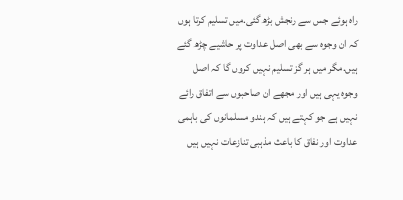راہ ہوئے جس سے رنجش بڑھ گئی.میں تسلیم کرتا ہوں کہ ان وجوہ سے بھی اصل عداوت پر حاشیے چڑھ گئے ہیں.مگر میں ہر گز تسلیم نہیں کروں گا کہ اصل وجوہ یہی ہیں اور مجھے ان صاحبوں سے اتفاق رائے نہیں ہے جو کہتے ہیں کہ ہندو مسلمانوں کی باہمی عداوت اور نفاق کا باعث مذہبی تنازعات نہیں ہیں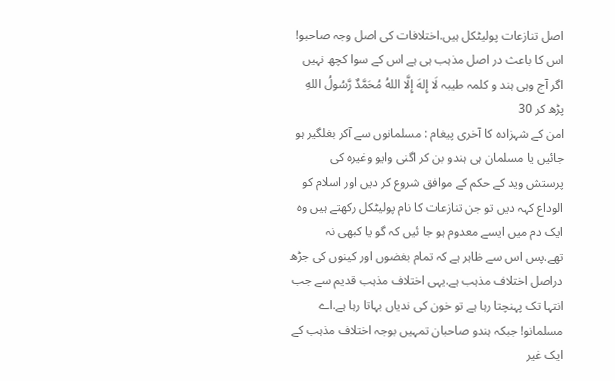اصل تنازعات پولیٹکل ہیں.اختلافات کی اصل وجہ صاحبو! اس کا باعث در اصل مذہب ہی ہے اس کے سوا کچھ نہیں اگر آج وہی ہند و کلمہ طیبہ لَا إِلهَ إِلَّا اللهُ مُحَمَّدٌ رَّسُولُ اللهِ پڑھ کر 30
امن کے شہزادہ کا آخری پیغام : مسلمانوں سے آکر بغلگیر ہو جائیں یا مسلمان ہی ہندو بن کر اگنی وایو وغیرہ کی پرستش وید کے حکم کے موافق شروع کر دیں اور اسلام کو الوداع کہہ دیں تو جن تنازعات کا نام پولیٹکل رکھتے ہیں وہ ایک دم میں ایسے معدوم ہو جا ئیں کہ گو یا کبھی نہ تھے.پس اس سے ظاہر ہے کہ تمام بغضوں اور کینوں کی جڑھ دراصل اختلاف مذہب ہے.یہی اختلاف مذہب قدیم سے جب انتہا تک پہنچتا رہا ہے تو خون کی ندیاں بہاتا رہا ہے.اے مسلمانو! جبکہ ہندو صاحبان تمہیں بوجہ اختلاف مذہب کے ایک غیر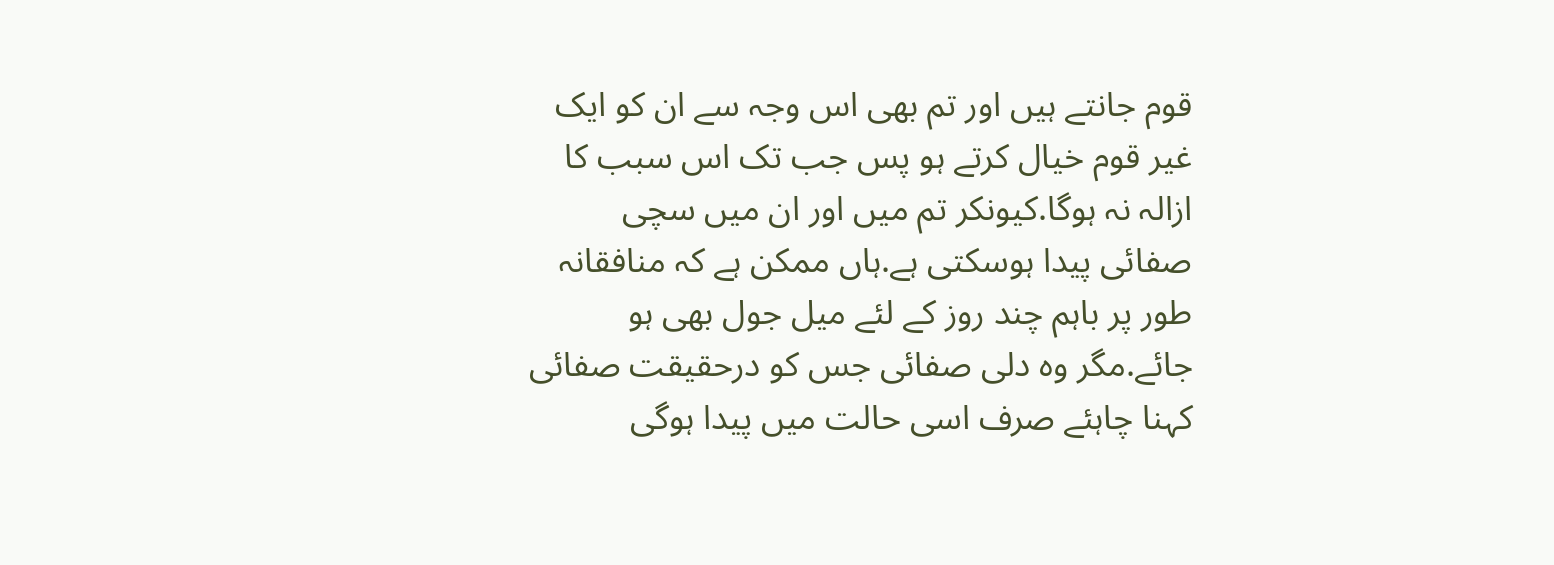قوم جانتے ہیں اور تم بھی اس وجہ سے ان کو ایک غیر قوم خیال کرتے ہو پس جب تک اس سبب کا ازالہ نہ ہوگا.کیونکر تم میں اور ان میں سچی صفائی پیدا ہوسکتی ہے.ہاں ممکن ہے کہ منافقانہ طور پر باہم چند روز کے لئے میل جول بھی ہو جائے.مگر وہ دلی صفائی جس کو درحقیقت صفائی کہنا چاہئے صرف اسی حالت میں پیدا ہوگی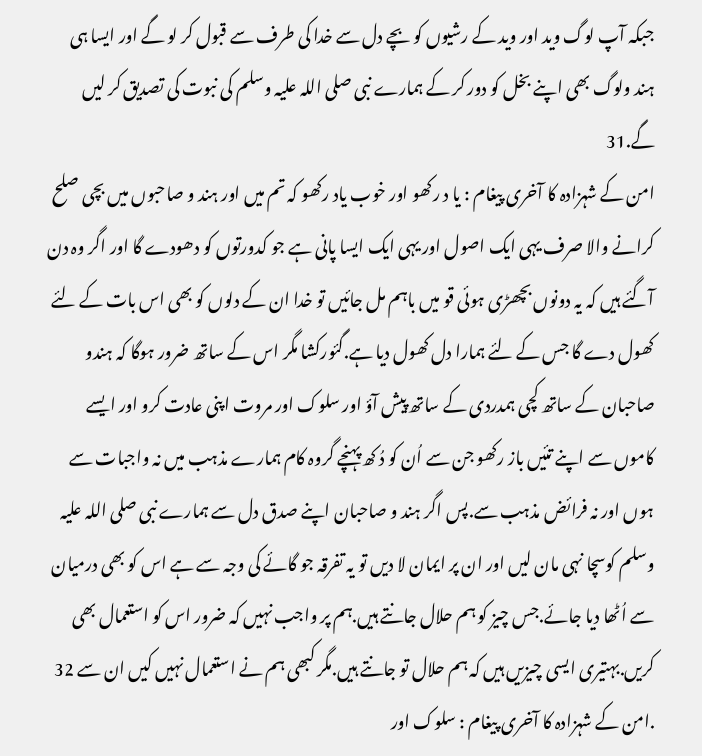جبکہ آپ لوگ وید اور وید کے رشیوں کو بچے دل سے خدا کی طرف سے قبول کر لو گے اور ایسا ہی ہند ولوگ بھی اپنے بخل کو دور کر کے ہمارے نبی صلی اللہ علیہ وسلم کی نبوت کی تصدیق کر لیں گے.31
امن کے شہزادہ کا آخری پیغام : یا د رکھو اور خوب یاد رکھو کہ تم میں اور ہند و صاحبوں میں بچی صلح کرانے والا صرف یہی ایک اصول اور یہی ایک ایسا پانی ہے جو کدورتوں کو دھودے گا اور اگر وہ دن آگئے ہیں کہ یہ دونوں بچھڑی ہوئی قو میں باہم مل جائیں تو خدا ان کے دلوں کو بھی اس بات کے لئے کھول دے گا جس کے لئے ہمارا دل کھول دیا ہے.گئورکشا مگر اس کے ساتھ ضرور ہوگا کہ ہندو صاحبان کے ساتھ کچی ہمدردی کے ساتھ پیش آؤ اور سلوک اور مروت اپنی عادت کرو اور ایسے کاموں سے اپنے تئیں باز رکھو جن سے اُن کو دُ کھ پہنچے گروہ کام ہمارے مذہب میں نہ واجبات سے ہوں اور نہ فرائض مذہب سے.پس اگر ہند و صاحبان اپنے صدق دل سے ہمارے نبی صلی اللہ علیہ وسلم کوسچا نہی مان لیں اور ان پر ایمان لا دیں تو یہ تفرقہ جو گائے کی وجہ سے ہے اس کو بھی درمیان سے اُٹھا دیا جائے.جس چیز کو ہم حلال جانتے ہیں.ہم پر واجب نہیں کہ ضرور اس کو استعمال بھی کریں.بہتیری ایسی چیزیں ہیں کہ ہم حلال تو جانتے ہیں.مگر کبھی ہم نے استعمال نہیں کیں ان سے 32
.امن کے شہزادہ کا آخری پیغام : سلوک اور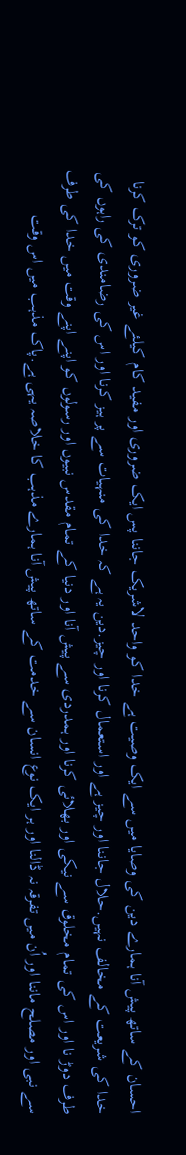احسان کے ساتھ پیش آنا ہمارے دین کی وصایا میں سے ایک وصیت ہے خدا کو واحد لاشریک جاننا پس ایک ضروری اور مفید کام کیلئے غیر ضروری کو ترک کرنا خدا کی شریعت کے مخالف نہیں.حلال جاننا اور چیز ہے اور استعمال کرنا اور چیز.دین یہ ہے کہ خدا کی منہیات سے پر ہیز کرنا اور اس کی رضامندی کی راہوں کی طرف دوڑ نا اور اس کی تمام مخلوق سے نیکی اور بھلائی کرنا اور ہمدردی سے پیش آنا اور دنیا کے تمام مقدس نبیوں اور رسولوں کو اپنے اپنے وقت میں خدا کی طرف سے نبی اور مصلح ماننا اور اُن میں تفرقہ نہ ڈالنا اور ہر ایک نوع انسان سے خدمت کے ساتھ پیش آنا ہمارے مذہب کا خلاصہ یہی ہے.پاک مذہب میں اس وقت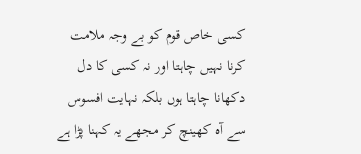کسی خاص قوم کو بے وجہ ملامت کرنا نہیں چاہتا اور نہ کسی کا دل دکھانا چاہتا ہوں بلکہ نہایت افسوس سے آہ کھینچ کر مجھے یہ کہنا پڑا ہے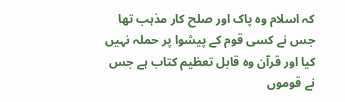کہ اسلام وہ پاک اور صلح کار مذہب تھا جس نے کسی قوم کے پیشوا پر حملہ نہیں کیا اور قرآن وہ قابل تعظیم کتاب ہے جس نے قوموں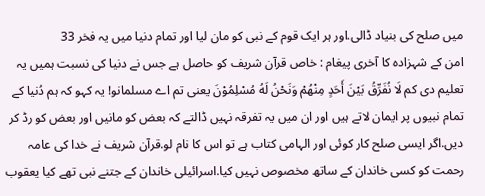میں صلح کی بنیاد ڈالی.اور ہر ایک قوم کے نبی کو مان لیا اور تمام دنیا میں یہ فخر 33
امن کے شہزادہ کا آخری پیغام : خاص قرآن شریف کو حاصل ہے جس نے دنیا کی نسبت ہمیں یہ تعلیم دی كم لَا نُفَرِّقُ بَيْنَ أَحَدٍ مِنْهُمْ وَنَحْنُ لَهُ مُسْلِمُوْنَ یعنی تم اے مسلمانو! یہ کہو کہ ہم دُنیا کے تمام نبیوں پر ایمان لاتے ہیں اور ان میں یہ تفرقہ نہیں ڈالتے کہ بعض کو مانیں اور بعض کو رڈ کر دیں.اگر ایسی صلح کار کوئی اور الہامی کتاب ہے تو اس کا نام لو.قرآن شریف نے خدا کی عامہ رحمت کو کسی خاندان کے ساتھ مخصوص نہیں کیا.اسرائیلی خاندان کے جتنے نبی تھے کیا یعقوب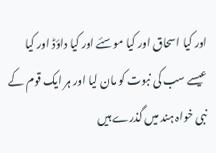اور کیا اسحاق اور کیا موسئے اور کیا داؤڈ اور کیا عیسے سب کی نبوت کو مان لیا اور ہر ایک قوم کے نبی خواہ ہند میں گذرے ہیں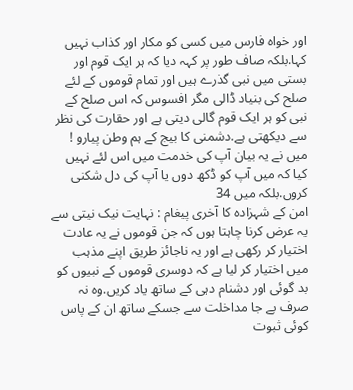اور خواہ فارس میں کسی کو مکار اور کذاب نہیں کہا.بلکہ صاف طور پر کہہ دیا کہ ہر ایک قوم اور بستی میں نبی گذرے ہیں اور تمام قوموں کے لئے صلح کی بنیاد ڈالی مگر افسوس کہ اس صلح کے نبی کو ہر ایک قوم گالی دیتی ہے اور حقارت کی نظر سے دیکھتی ہے.دشمنی کا بیج کے ہم وطن پیارو ! میں نے یہ بیان آپ کی خدمت میں اس لئے نہیں کیا کہ میں آپ کو ڈکھ دوں یا آپ کی دل شکنی کروں.بلکہ میں 34
امن کے شہزادہ کا آخری پیغام : نہایت نیک نیتی سے یہ عرض کرنا چاہتا ہوں کہ جن قوموں نے یہ عادت اختیار کر رکھی ہے اور یہ ناجائز طریق اپنے مذہب میں اختیار کر لیا ہے کہ دوسری قوموں کے نبیوں کو بد گوئی اور دشنام دہی کے ساتھ یاد کریں.وہ نہ صرف بے جا مداخلت سے جسکے ساتھ ان کے پاس کوئی ثبوت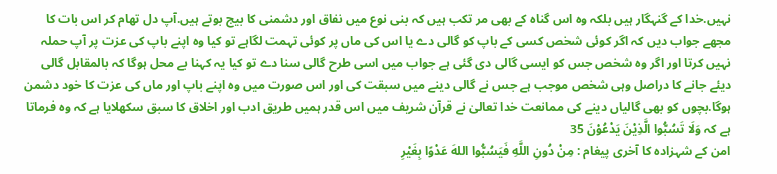نہیں.خدا کے گنہگار ہیں بلکہ وہ اس گناہ کے بھی مر تکب ہیں کہ بنی نوع میں نفاق اور دشمنی کا بیج بوتے ہیں.آپ دل تھام کر اس بات کا مجھے جواب دیں کہ اگر کوئی شخص کسی کے باپ کو گالی دے یا اس کی ماں پر کوئی تہمت لگاہے تو کیا وہ اپنے باپ کی عزت پر آپ حملہ نہیں کرتا اور اگر وہ شخص جس کو ایسی گالی دی گئی ہے جواب میں اسی طرح گالی سنا دے تو کیا یہ کہنا بے محل ہوگا کہ بالمقابل گالی دیئے جانے کا دراصل وہی شخص موجب ہے جس نے گالی دینے میں سبقت کی اور اس صورت میں وہ اپنے باپ اور ماں کی عزت کا خود دشمن ہوگا.بچوں کو بھی گالیاں دینے کی ممانعت خدا تعالیٰ نے قرآن شریف میں اس قدر ہمیں طریق ادب اور اخلاق کا سبق سکھلایا ہے کہ وہ فرماتا ہے کہ وَلَا تَسُبُّوا الَّذِيْنَ يَدْعُوْنَ 35
امن کے شہزادہ کا آخری پیغام : مِنْ دُونِ اللَّهِ فَيَسُبُّوا اللهَ عَدْوًا بِغَيْرِ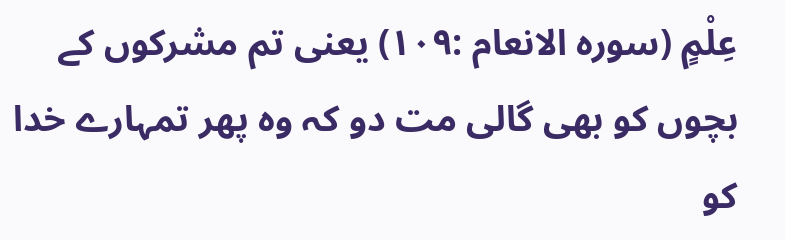عِلْمٍ (سورہ الانعام :١٠٩) یعنی تم مشرکوں کے بچوں کو بھی گالی مت دو کہ وہ پھر تمہارے خدا کو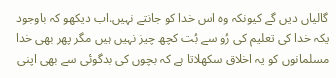گالیاں دیں گے کیونکہ وہ اس خدا کو جانتے نہیں.اب دیکھو کہ باوجود یکہ خدا کی تعلیم کی رُو سے بُت کچھ چیز نہیں ہیں مگر پھر بھی خدا مسلمانوں کو یہ اخلاق سکھلاتا ہے کہ بچوں کی بدگوئی سے بھی اپنی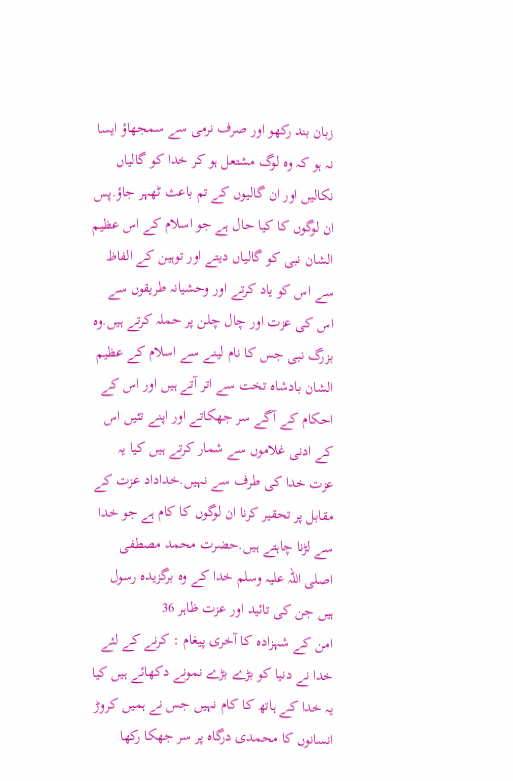زبان بند رکھو اور صرف نرمی سے سمجھاؤ ایسا نہ ہو کہ وہ لوگ مشتعل ہو کر خدا کو گالیاں نکالیں اور ان گالیوں کے تم باعث ٹھہر جاؤ.پس ان لوگوں کا کیا حال ہے جو اسلام کے اس عظیم الشان نبی کو گالیاں دیتے اور توہین کے الفاظ سے اس کو یاد کرتے اور وحشیانہ طریقوں سے اس کی عزت اور چال چلن پر حملہ کرتے ہیں.وہ بزرگ نبی جس کا نام لینے سے اسلام کے عظیم الشان بادشاہ تخت سے اتر آتے ہیں اور اس کے احکام کے آگے سر جھکاتے اور اپنے تئیں اس کے ادنی غلاموں سے شمار کرتے ہیں کیا یہ عزت خدا کی طرف سے نہیں.خداداد عزت کے مقابل پر تحقیر کرنا ان لوگوں کا کام ہے جو خدا سے لڑنا چاہتے ہیں.حضرت محمد مصطفی اصلی اللہ علیہ وسلم خدا کے وہ برگزیدہ رسول ہیں جن کی تائید اور عزت ظاہر 36
امن کے شہزادہ کا آخری پیغام : کرنے کے لئے خدا نے دنیا کو بڑے بڑے نمونے دکھائے ہیں کیا یہ خدا کے ہاتھ کا کام نہیں جس نے ہمیں کروڑ انسانوں کا محمدی درگاہ پر سر جھکا رکھا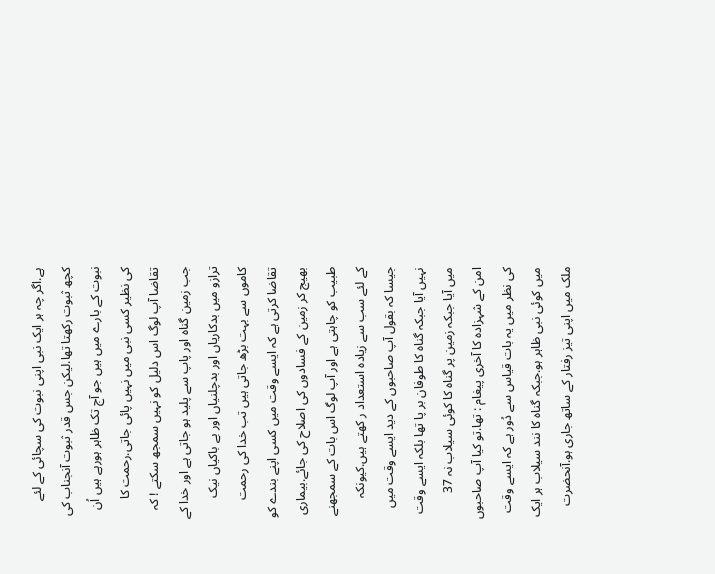ہے.اگر چہ ہر ایک نبی اپنی نبوت کی سچائی کے لئے کچھ ثبوت رکھتا تھا.لیکن جس قدر ثبوت آنجناب کی نبوت کے بارے میں ہیں جو آج تک ظاہر ہورہے ہیں اُن کی نظیر کسی نبی میں نہیں پائی جاتی.رحمت کا تقاضا آپ لوگ اس دلیل کو نہیں سمجھ سکتے ! کہ جب زمین گناہ اور پاپ سے پلید ہو جاتی ہے اور خدا کے ترازو میں بدکاریاں اور بدچلنیاں اور بے باکیاں نیک کاموں سے بہت بڑھ جاتی ہیں تب خدا کی رحمت تقاضا کرتی ہے کہ ایسے وقت میں کسی اپنے بندے کو بھیج کر زمین کے فسادوں کی اصلاح کی جائے.بیماری طبیب کو چاہتی ہے اور آپ لوگ اس بات کے سمجھنے کے لئے سب سے زیادہ استعداد ر کھتے ہیں.کیونکہ جیسا کہ بقول آپ صاحبوں کے دید ایسے وقت میں نہیں آیا جبکہ گناہ کا طوفان بر پا تھا بلکہ ایسے وقت میں آیا جبکہ زمین پر گناہ کا کوئی سیلاب نہ 37
امن کے شہزادہ کا آخری پیغام : تھا.تو کیا آپ صاحبوں کی نظر میں یہ بات قیاس سے دُور ہے کہ ایسے وقت میں کوئی نبی ظاہر ہو.جبکہ گناہ کا نند سیلاب ہر ایک ملک میں اپنی تیز رفتار کے ساتھ جاری ہو.آنحضرت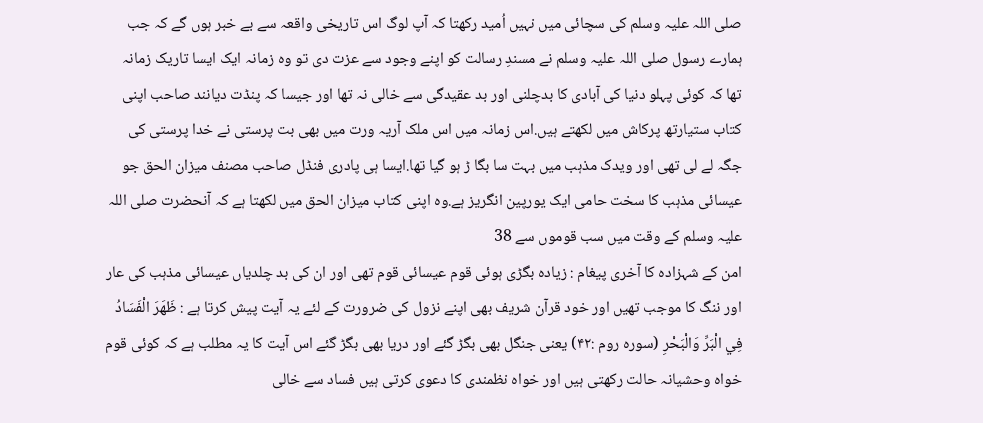صلی اللہ علیہ وسلم کی سچائی میں نہیں اُمید رکھتا کہ آپ لوگ اس تاریخی واقعہ سے بے خبر ہوں گے کہ جب ہمارے رسول صلی اللہ علیہ وسلم نے مسندِ رسالت کو اپنے وجود سے عزت دی تو وہ زمانہ ایک ایسا تاریک زمانہ تھا کہ کوئی پہلو دنیا کی آبادی کا بدچلنی اور بد عقیدگی سے خالی نہ تھا اور جیسا کہ پنڈت دیانند صاحب اپنی کتاب ستیارتھ پرکاش میں لکھتے ہیں.اس زمانہ میں اس ملک آریہ ورت میں بھی بت پرستی نے خدا پرستی کی جگہ لے لی تھی اور ویدک مذہب میں بہت سا بگا ڑ ہو گیا تھا.ایسا ہی پادری فنڈل صاحب مصنف میزان الحق جو عیسائی مذہب کا سخت حامی ایک یورپین انگریز ہے.وہ اپنی کتاب میزان الحق میں لکھتا ہے کہ آنحضرت صلی اللہ علیہ وسلم کے وقت میں سب قوموں سے 38
امن کے شہزادہ کا آخری پیغام : زیادہ بگڑی ہوئی قوم عیسائی قوم تھی اور ان کی بد چلدیاں عیسائی مذہب کی عار اور ننگ کا موجب تھیں اور خود قرآن شریف بھی اپنے نزول کی ضرورت کے لئے یہ آیت پیش کرتا ہے : ظَهَرَ الْفَسَادُ فِي الْبَرِّ وَالْبَحْرِ (سوره روم :۴۲) یعنی جنگل بھی بگڑ گئے اور دریا بھی بگڑ گئے اس آیت کا یہ مطلب ہے کہ کوئی قوم خواہ وحشیانہ حالت رکھتی ہیں اور خواہ نظمندی کا دعوی کرتی ہیں فساد سے خالی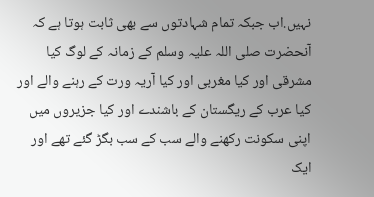نہیں.اب جبکہ تمام شہادتوں سے بھی ثابت ہوتا ہے کہ آنحضرت صلی اللہ علیہ وسلم کے زمانہ کے لوگ کیا مشرقی اور کیا مغربی اور کیا آریہ ورت کے رہنے والے اور کیا عرب کے ریگستان کے باشندے اور کیا جزیروں میں اپنی سکونت رکھنے والے سب کے سب بگڑ گئے تھے اور ایک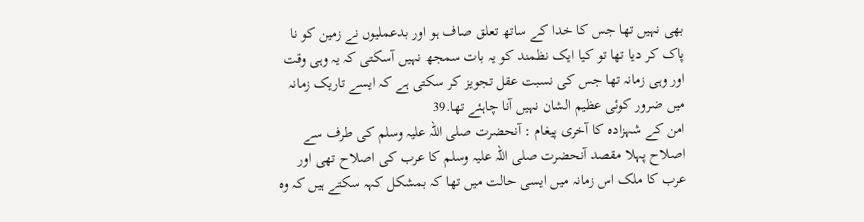بھی نہیں تھا جس کا خدا کے ساتھ تعلق صاف ہو اور بدعملیوں نے زمین کو نا پاک کر دیا تھا تو کیا ایک نظمند کو یہ بات سمجھ نہیں آسکتی کہ یہ وہی وقت اور وہی زمانہ تھا جس کی نسبت عقل تجویز کر سکتی ہے کہ ایسے تاریک زمانہ میں ضرور کوئی عظیم الشان نہیں آنا چاہئے تھا.39
امن کے شہزادہ کا آخری پیغام : آنحضرت صلی اللہ علیہ وسلم کی طرف سے اصلاح پہلا مقصد آنحضرت صلی اللہ علیہ وسلم کا عرب کی اصلاح تھی اور عرب کا ملک اس زمانہ میں ایسی حالت میں تھا کہ بمشکل کہہ سکتے ہیں کہ وہ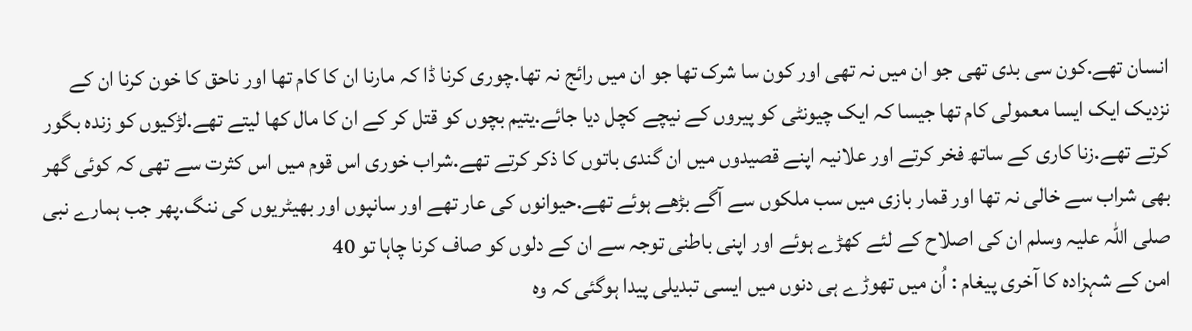انسان تھے.کون سی بدی تھی جو ان میں نہ تھی اور کون سا شرک تھا جو ان میں رائج نہ تھا.چوری کرنا ڈا کہ مارنا ان کا کام تھا اور ناحق کا خون کرنا ان کے نزدیک ایک ایسا معمولی کام تھا جیسا کہ ایک چیونٹی کو پیروں کے نیچے کچل دیا جائے.یتیم بچوں کو قتل کر کے ان کا مال کھا لیتے تھے.لڑکیوں کو زندہ بگور کرتے تھے.زنا کاری کے ساتھ فخر کرتے اور علانیہ اپنے قصیدوں میں ان گندی باتوں کا ذکر کرتے تھے.شراب خوری اس قوم میں اس کثرت سے تھی کہ کوئی گھر بھی شراب سے خالی نہ تھا اور قمار بازی میں سب ملکوں سے آگے بڑھے ہوئے تھے.حیوانوں کی عار تھے اور سانپوں اور بھیٹریوں کی ننگ.پھر جب ہمارے نبی صلی اللہ علیہ وسلم ان کی اصلاح کے لئے کھڑے ہوئے اور اپنی باطنی توجہ سے ان کے دلوں کو صاف کرنا چاہا تو 40
امن کے شہزادہ کا آخری پیغام : اُن میں تھوڑے ہی دنوں میں ایسی تبدیلی پیدا ہوگئی کہ وہ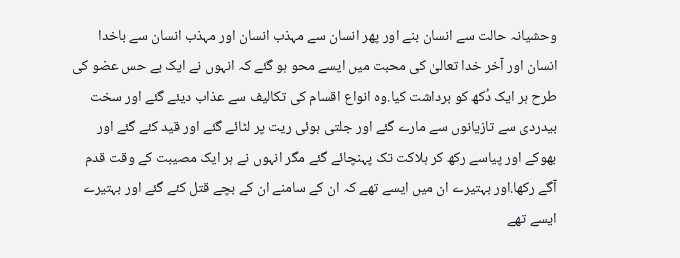وحشیانہ حالت سے انسان بنے اور پھر انسان سے مہذب انسان اور مہذب انسان سے باخدا انسان اور آخر خدا تعالیٰ کی محبت میں ایسے محو ہو گئے کہ انہوں نے ایک بے حس عضو کی طرح ہر ایک دُکھ کو برداشت کیا.وہ انواع اقسام کی تکالیف سے عذاب دیئے گئے اور سخت بیدردی سے تازیانوں سے مارے گئے اور جلتی ہوئی ریت پر لٹائے گئے اور قید کئے گئے اور بھوکے اور پیاسے رکھ کر ہلاکت تک پہنچائے گئے مگر انہوں نے ہر ایک مصیبت کے وقت قدم آگے رکھا.اور بہتیرے ان میں ایسے تھے کہ ان کے سامنے ان کے بچے قتل کئے گئے اور بہتیرے ایسے تھے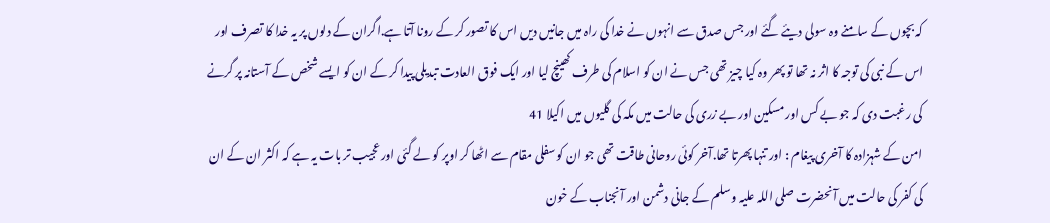کہ بچوں کے سامنے وہ سولی دیئے گئے اور جس صدق سے انہوں نے خدا کی راہ میں جانیں دیں اس کا تصور کر کے رونا آتا ہے.اگران کے دلوں پر یہ خدا کا تصرف اور اس کے نبی کی توجہ کا اثر نہ تھا تو پھر وہ کیا چیز تھی جس نے ان کو اسلام کی طرف کھینچ لیا اور ایک فوق العادت تبدیلی پیدا کر کے ان کو ایسے شخص کے آستانہ پر گرنے کی رغبت دی کہ جو بے کس اور مسکین اور بے زری کی حالت میں مکہ کی گلیوں میں اکیلا 41
امن کے شہزادہ کا آخری پیغام : اور تنہا پھرتا تھا.آخر کوئی روحانی طاقت تھی جو ان کو سفلی مقام سے اٹھا کر اوپر کو لے گئی اور عجیب تر بات یہ ہے کہ اکثر ان کے ان کی کفر کی حالت میں آنحضرت صلی اللہ علیہ وسلم کے جانی دشمن اور آنجناب کے خون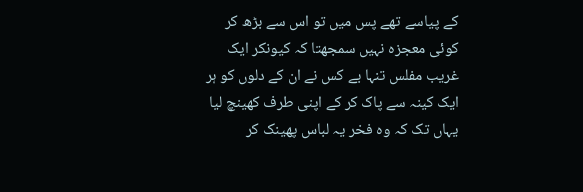کے پیاسے تھے پس میں تو اس سے بڑھ کر کوئی معجزہ نہیں سمجھتا کہ کیونکر ایک غریب مفلس تنہا بے کس نے ان کے دلوں کو ہر ایک کینہ سے پاک کر کے اپنی طرف کھینچ لیا یہاں تک کہ وہ فخر یہ لباس پھینک کر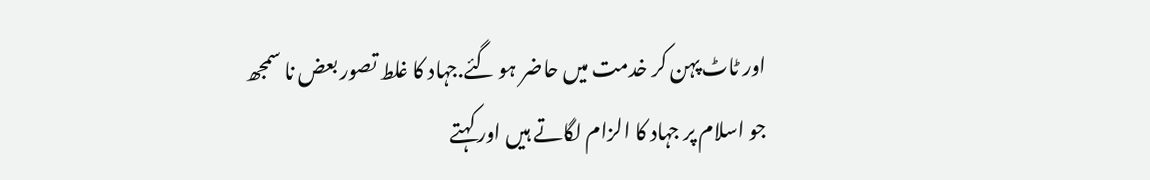اور ٹاٹ پہن کر خدمت میں حاضر ہو گئے.جہاد کا غلط تصور بعض نا سمجھ جو اسلام پر جہاد کا الزام لگاتے ہیں اور کہتے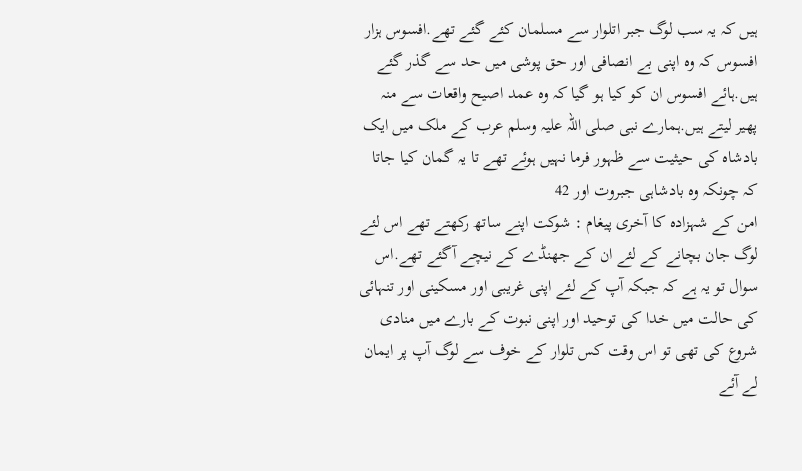ہیں کہ یہ سب لوگ جبر اتلوار سے مسلمان کئے گئے تھے.افسوس ہزار افسوس کہ وہ اپنی بے انصافی اور حق پوشی میں حد سے گذر گئے ہیں.ہائے افسوس ان کو کیا ہو گیا کہ وہ عمد اصیح واقعات سے منہ پھیر لیتے ہیں.ہمارے نبی صلی اللہ علیہ وسلم عرب کے ملک میں ایک بادشاہ کی حیثیت سے ظہور فرما نہیں ہوئے تھے تا یہ گمان کیا جاتا کہ چونکہ وہ بادشاہی جبروت اور 42
امن کے شہزادہ کا آخری پیغام : شوکت اپنے ساتھ رکھتے تھے اس لئے لوگ جان بچانے کے لئے ان کے جھنڈے کے نیچے آگئے تھے.اس سوال تو یہ ہے کہ جبکہ آپ کے لئے اپنی غریبی اور مسکینی اور تنہائی کی حالت میں خدا کی توحید اور اپنی نبوت کے بارے میں منادی شروع کی تھی تو اس وقت کس تلوار کے خوف سے لوگ آپ پر ایمان لے آئے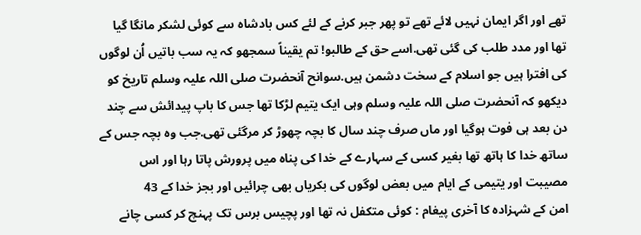تھے اور اگر ایمان نہیں لائے تھے تو پھر جبر کرنے کے لئے کس بادشاہ سے کوئی لشکر مانگا گیا تھا اور مدد طلب کی گئی تھی.اسے حق کے طالبو! تم یقیناً سمجھو کہ یہ سب باتیں اُن لوگوں کی افترا ہیں جو اسلام کے سخت دشمن ہیں.سوانح آنحضرت صلی اللہ علیہ وسلم تاریخ کو دیکھو کہ آنحضرت صلی اللہ علیہ وسلم وہی ایک یتیم لڑکا تھا جس کا باپ پیدائش سے چند دن بعد ہی فوت ہوگیا اور ماں صرف چند سال کا بچہ چھوڑ کر مرگئی تھی.جب وہ بچہ جس کے ساتھ خدا کا ہاتھ تھا بغیر کسی کے سہارے کے خدا کی پناہ میں پرورش پاتا رہا اور اس مصیبت اور یتیمی کے ایام میں بعض لوگوں کی بکریاں بھی چرائیں اور بجز خدا کے 43
امن کے شہزادہ کا آخری پیغام : کوئی متکفل نہ تھا اور پچیس برس تک پہنچ کر کسی چانے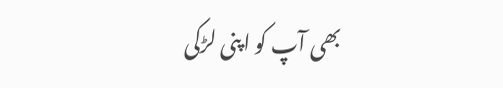بھی آپ کو اپنی لڑکی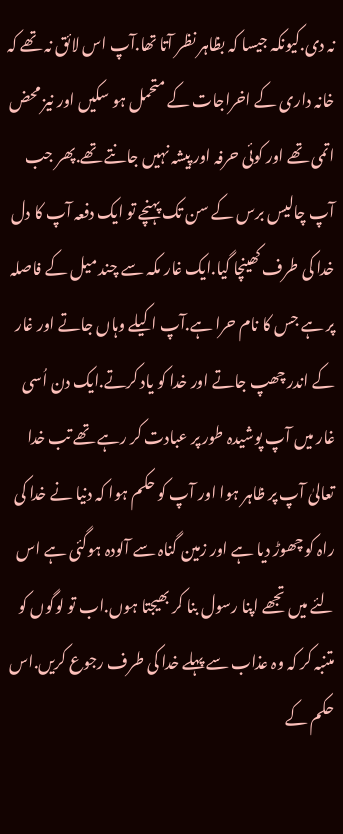نہ دی.کیونکہ جیسا کہ بظاہر نظر آتا تھا.آپ اس لائق نہ تھے کہ خانہ داری کے اخراجات کے متحمل ہو سکیں اور نیز محض اتمی تھے اور کوئی حرفہ اور پیشہ نہیں جانتے تھے.پھر جب آپ چالیس برس کے سن تک پہنچے تو ایک دفعہ آپ کا دل خدا کی طرف کھینچا گیا.ایک غار مکہ سے چند میل کے فاصلہ پر ہے جس کا نام حرا ہے.آپ اکیلے وہاں جاتے اور غار کے اندر چھپ جاتے اور خدا کو یاد کرتے.ایک دن اُسی غار میں آپ پوشیدہ طور پر عبادت کر رہے تھے تب خدا تعالیٰ آپ پر ظاہر ہوا اور آپ کو حکم ہوا کہ دنیا نے خدا کی راہ کو چھوڑ دیا ہے اور زمین گناہ سے آلودہ ہوگئی ہے اس لئے میں تجھے اپنا رسول بنا کر بھیجتا ہوں.اب تو لوگوں کو متنبہ کر کہ وہ عذاب سے پہلے خدا کی طرف رجوع کریں.اس حکم کے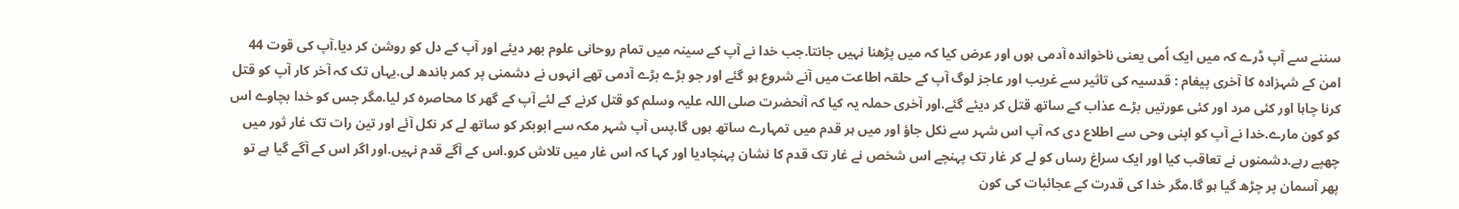سننے سے آپ ڈرے کہ میں ایک اُمی یعنی ناخواندہ آدمی ہوں اور عرض کیا کہ میں پڑھنا نہیں جانتا.جب خدا نے آپ کے سینہ میں تمام روحانی علوم بھر دیئے اور آپ کے دل کو روشن کر دیا.آپ کی قوت 44
امن کے شہزادہ کا آخری پیغام : قدسیہ کی تاثیر سے غریب اور عاجز لوگ آپ کے حلقہ اطاعت میں آنے شروع ہو گئے اور جو بڑے بڑے آدمی تھے انہوں نے دشمنی پر کمر باندھ لی.یہاں تک کہ آخر کار آپ کو قتل کرنا چاہا اور کئی مرد اور کئی عورتیں بڑے عذاب کے ساتھ قتل کر دیئے گئے.اور آخری حملہ یہ کیا کہ آنحضرت صلی اللہ علیہ وسلم کو قتل کرنے کے لئے آپ کے گھر کا محاصرہ کر لیا.مگر جس کو خدا بچاوے اس کو کون مارے.خدا نے آپ کو اپنی وحی سے اطلاع دی کہ آپ اس شہر سے نکل جاؤ اور میں ہر قدم میں تمہارے ساتھ ہوں گا.پس آپ شہر مکہ سے ابوبکر کو ساتھ لے کر نکل آئے اور تین رات تک غار ثور میں چھپے رہے.دشمنوں نے تعاقب کیا اور ایک سراغ رساں کو لے کر غار تک پہنچے اس شخص نے غار تک قدم کا نشان پہنچادیا اور کہا کہ اس غار میں تلاش کرو.اس کے آگے قدم نہیں.اور اگر اس کے آگے گیا ہے تو پھر آسمان پر چڑھ گیا ہو گا.مگر خدا کی قدرت کے عجائبات کی کون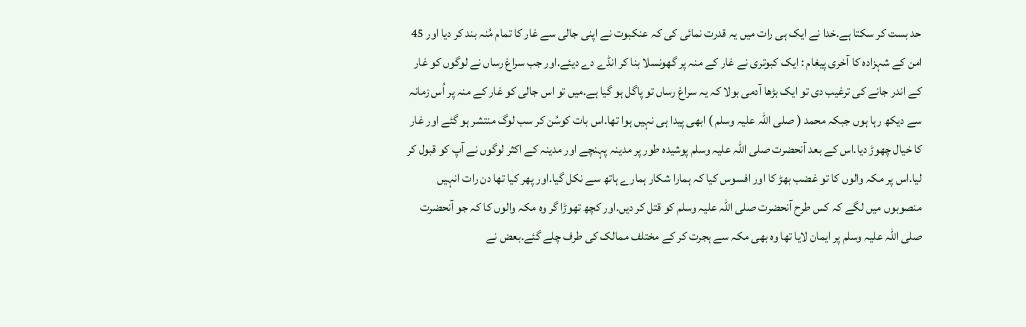حد بست کر سکتا ہے.خدا نے ایک ہی رات میں یہ قدرت نمائی کی کہ عنکبوت نے اپنی جالی سے غار کا تمام مُنہ بند کر دیا اور 45
امن کے شہزادہ کا آخری پیغام : ایک کبوتری نے غار کے منہ پر گھونسلا بنا کر انڈے دے دیئے.اور جب سراغ رساں نے لوگوں کو غار کے اندر جانے کی ترغیب دی تو ایک بڑھا آدمی بولا کہ یہ سراغ رساں تو پاگل ہو گیا ہے.میں تو اس جالی کو غار کے منہ پر اُس زمانہ سے دیکھ رہا ہوں جبکہ محمد ( صلی اللہ علیہ وسلم ) ابھی پیدا ہی نہیں ہوا تھا.اس بات کوسُن کر سب لوگ منتشر ہو گئے اور غار کا خیال چھوڑ دیا.اس کے بعد آنحضرت صلی اللہ علیہ وسلم پوشیدہ طور پر مدینہ پہنچے اور مدینہ کے اکثر لوگوں نے آپ کو قبول کر لیا.اس پر مکہ والوں کا تو غضب بھڑ کا اور افسوس کیا کہ ہمارا شکار ہمارے ہاتھ سے نکل گیا.اور پھر کیا تھا دن رات انہیں منصوبوں میں لگے کہ کس طرح آنحضرت صلی اللہ علیہ وسلم کو قتل کر دیں.اور کچھ تھوڑا گر وہ مکہ والوں کا کہ جو آنحضرت صلی اللہ علیہ وسلم پر ایمان لایا تھا وہ بھی مکہ سے ہجرت کر کے مختلف ممالک کی طرف چلے گئے.بعض نے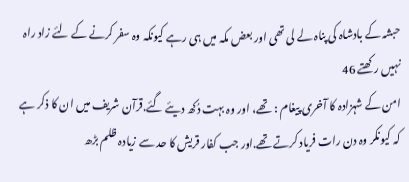حبشہ کے بادشاہ کی پناہ لے لی تھی اور بعض مکہ میں ہی رہے کیونکہ وہ سفر کرنے کے لئے زاد راہ نہیں رکھتے 46
امن کے شہزادہ کا آخری پیغام : تھے، اور وہ بہت دُکھ دیئے گئے.قرآن شریف میں ان کا ذکر ہے کہ کیونکر وہ دن رات فریاد کرتے تھے.اور جب کفار قریش کا حد سے زیادہ ظلم بڑھ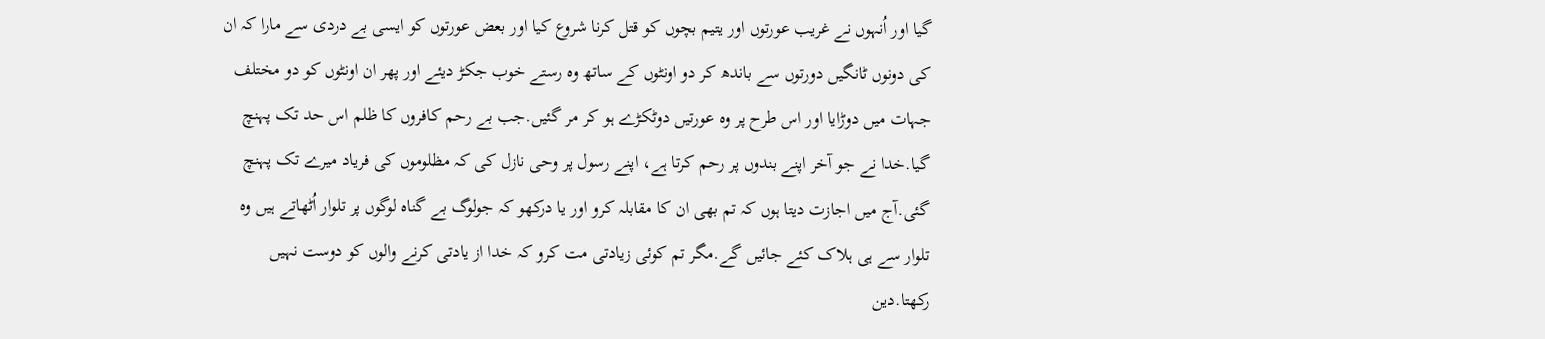گیا اور اُنہوں نے غریب عورتوں اور یتیم بچوں کو قتل کرنا شروع کیا اور بعض عورتوں کو ایسی بے دردی سے مارا کہ ان کی دونوں ٹانگیں دورتوں سے باندھ کر دو اونٹوں کے ساتھ وہ رستے خوب جکڑ دیئے اور پھر ان اونٹوں کو دو مختلف جہات میں دوڑایا اور اس طرح پر وہ عورتیں دوٹکڑے ہو کر مر گئیں.جب بے رحم کافروں کا ظلم اس حد تک پہنچ گیا.خدا نے جو آخر اپنے بندوں پر رحم کرتا ہے، اپنے رسول پر وحی نازل کی کہ مظلوموں کی فریاد میرے تک پہنچ گئی.آج میں اجازت دیتا ہوں کہ تم بھی ان کا مقابلہ کرو اور یا درکھو کہ جولوگ بے گناہ لوگوں پر تلوار اُٹھاتے ہیں وہ تلوار سے ہی ہلاک کئے جائیں گے.مگر تم کوئی زیادتی مت کرو کہ خدا از یادتی کرنے والوں کو دوست نہیں رکھتا.دین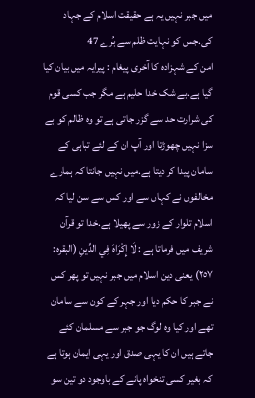میں جبر نہیں یہ ہے حقیقت اسلام کے جہاد کی.جس کو نہایت ظلم سے بُرے 47
امن کے شہزادہ کا آخری پیغام : پیرایہ میں بیان کیا گیا ہے.بے شک خدا حلیم ہے مگر جب کسی قوم کی شرارت حد سے گزر جاتی ہے تو وہ ظالم کو بے سزا نہیں چھوڑتا اور آپ ان کے لئے تباہی کے سامان پیدا کر دیتا ہے.میں نہیں جانتا کہ ہمارے مخالفوں نے کہاں سے اور کس سے سن لیا کہ اسلام تلوار کے زور سے پھیلا ہے.خدا تو قرآن شریف میں فرماتا ہے : لَا إِكْرَاهَ فِي الدِّينِ (البقره: ٢٥٧) یعنی دین اسلام میں جبر نہیں تو پھر کس نے جبر کا حکم دیا اور جہر کے کون سے سامان تھے اور کیا وہ لوگ جو جبر سے مسلمان کئے جاتے ہیں ان کا یہی صدق اور یہی ایمان ہوتا ہے کہ بغیر کسی تنخواہ پانے کے باوجود دو تین سو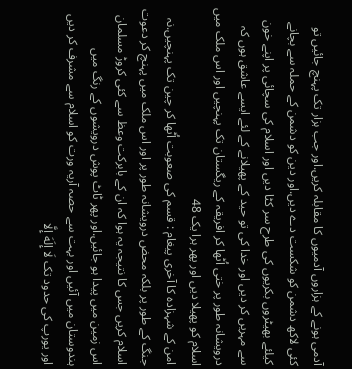آدمی ہونے کے ہزاروں آدمیوں کا مقابلہ کریں.اور جب ہزار تک پہنچ جائیں تو کئی لاکھ دشمن کو شکست دے دیں.اور دین کو دشمن کے حملہ سے بچانے کیلئے بھیٹروں بکریوں کی طرح سر کٹا دیں اور اسلام کی سچائی پر اپنے خون سے مہریں کر دیں اور خدا کی تو حید کے پھیلانے کے لئے ایسے عاشق ہوں کہ درویشانہ طور پر ختی اُٹھا کر افریقہ کے ریگستان تک پہنچیں اور اس ملک میں اسلام کو پھیلا دیں اور پھر ہرا یک 48
امن کے شہزادہ کا آخری پیغام : قسم کی صعوبت اُٹھا کر چین تک پہنچیں.نہ جنگ کے طور پر بلکہ محض درویشانہ طور پر اور اس ملک میں پہنچ کر دعوت اسلام کریں جس کا نتیجہ یہ ہوا کہ ان کے بابرکت وعظ سے کئی کروڑ مسلمان اس زمین میں پیدا ہو جائیں.اور پھر ٹاٹ پوش درویشوں کے رنگ میں ہندوستان میں آئیں اور بہت سے حصہ آریہ ورت کو اسلام سے مشرف کر دیں اور یورپ کی حدود تک لَا إِلَهَ إِلَّا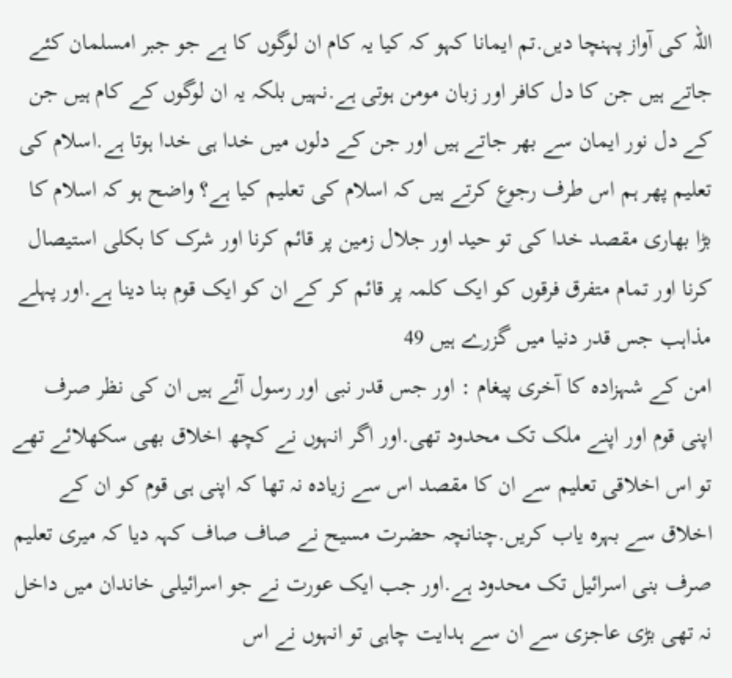اللہ کی آواز پہنچا دیں.تم ایمانا کہو کہ کیا یہ کام ان لوگوں کا ہے جو جبر امسلمان کئے جاتے ہیں جن کا دل کافر اور زبان مومن ہوتی ہے.نہیں بلکہ یہ ان لوگوں کے کام ہیں جن کے دل نور ایمان سے بھر جاتے ہیں اور جن کے دلوں میں خدا ہی خدا ہوتا ہے.اسلام کی تعلیم پھر ہم اس طرف رجوع کرتے ہیں کہ اسلام کی تعلیم کیا ہے؟ واضح ہو کہ اسلام کا بڑا بھاری مقصد خدا کی تو حید اور جلال زمین پر قائم کرنا اور شرک کا بکلی استیصال کرنا اور تمام متفرق فرقوں کو ایک کلمہ پر قائم کر کے ان کو ایک قوم بنا دینا ہے.اور پہلے مذاہب جس قدر دنیا میں گزرے ہیں 49
امن کے شہزادہ کا آخری پیغام : اور جس قدر نبی اور رسول آئے ہیں ان کی نظر صرف اپنی قوم اور اپنے ملک تک محدود تھی.اور اگر انہوں نے کچھ اخلاق بھی سکھلائے تھے تو اس اخلاقی تعلیم سے ان کا مقصد اس سے زیادہ نہ تھا کہ اپنی ہی قوم کو ان کے اخلاق سے بہرہ یاب کریں.چنانچہ حضرت مسیح نے صاف صاف کہہ دیا کہ میری تعلیم صرف بنی اسرائیل تک محدود ہے.اور جب ایک عورت نے جو اسرائیلی خاندان میں داخل نہ تھی بڑی عاجزی سے ان سے ہدایت چاہی تو انہوں نے اس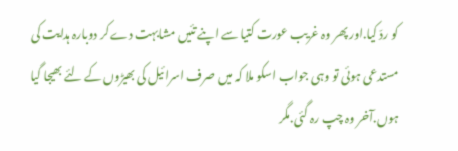کو ردّ کیا.اور پھر وہ غریب عورت کتیا سے اپنے تئیں مشابہت دے کر دوبارہ ہدایت کی مستدعی ہوئی تو وہی جواب اسکو ملا کہ میں صرف اسرائیل کی بھیڑوں کے لئے بھیجا گیا ہوں.آخر وہ چپ رہ گئی.مگر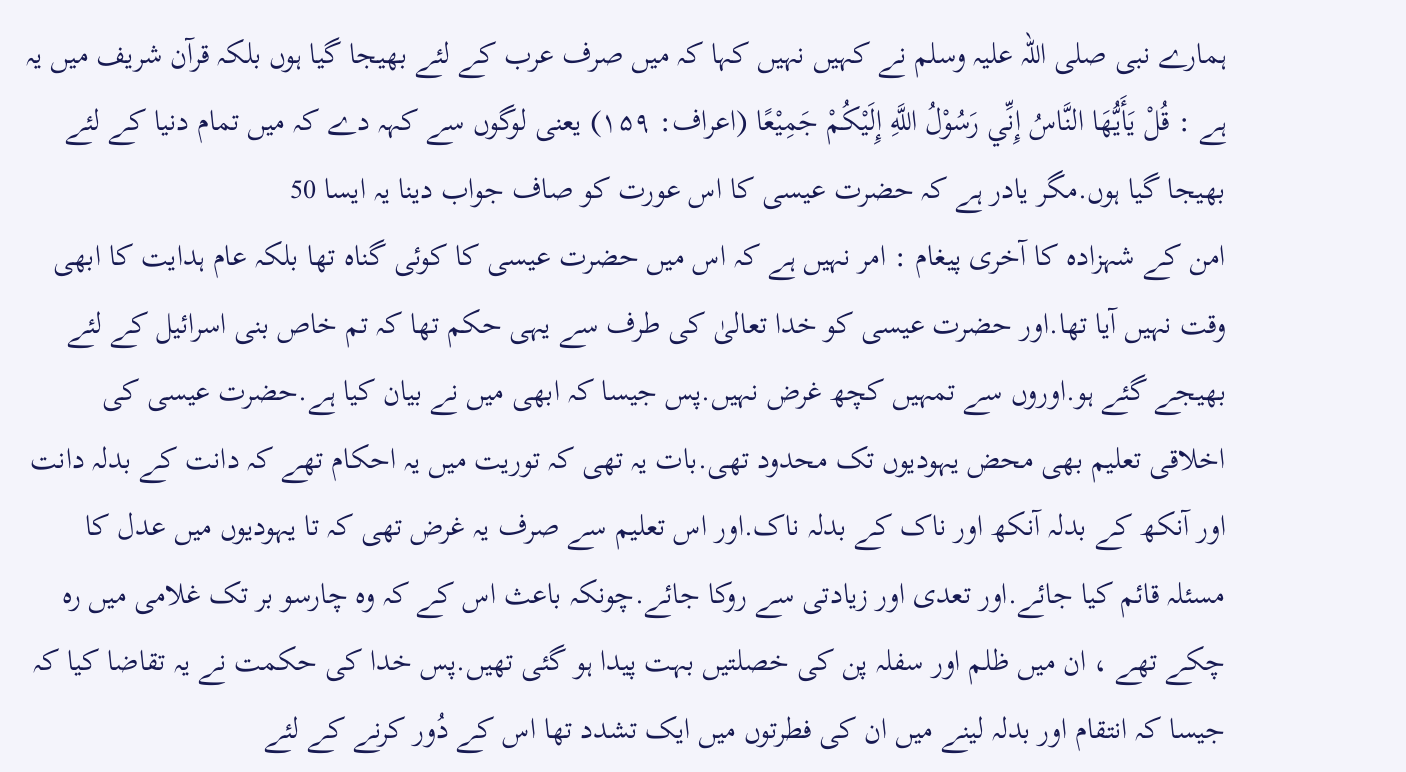ہمارے نبی صلی اللہ علیہ وسلم نے کہیں نہیں کہا کہ میں صرف عرب کے لئے بھیجا گیا ہوں بلکہ قرآن شریف میں یہ ہے : قُلْ يَأَيُّهَا النَّاسُ إِنِّي رَسُوْلُ اللَّهِ إِلَيْكُمْ جَمِيْعًا (اعراف: ۱۵۹) یعنی لوگوں سے کہہ دے کہ میں تمام دنیا کے لئے بھیجا گیا ہوں.مگر یادر ہے کہ حضرت عیسی کا اس عورت کو صاف جواب دینا یہ ایسا 50
امن کے شہزادہ کا آخری پیغام : امر نہیں ہے کہ اس میں حضرت عیسی کا کوئی گناہ تھا بلکہ عام ہدایت کا ابھی وقت نہیں آیا تھا.اور حضرت عیسی کو خدا تعالیٰ کی طرف سے یہی حکم تھا کہ تم خاص بنی اسرائیل کے لئے بھیجے گئے ہو.اوروں سے تمہیں کچھ غرض نہیں.پس جیسا کہ ابھی میں نے بیان کیا ہے.حضرت عیسی کی اخلاقی تعلیم بھی محض یہودیوں تک محدود تھی.بات یہ تھی کہ توریت میں یہ احکام تھے کہ دانت کے بدلہ دانت اور آنکھ کے بدلہ آنکھ اور ناک کے بدلہ ناک.اور اس تعلیم سے صرف یہ غرض تھی کہ تا یہودیوں میں عدل کا مسئلہ قائم کیا جائے.اور تعدی اور زیادتی سے روکا جائے.چونکہ باعث اس کے کہ وہ چارسو بر تک غلامی میں رہ چکے تھے ، ان میں ظلم اور سفلہ پن کی خصلتیں بہت پیدا ہو گئی تھیں.پس خدا کی حکمت نے یہ تقاضا کیا کہ جیسا کہ انتقام اور بدلہ لینے میں ان کی فطرتوں میں ایک تشدد تھا اس کے دُور کرنے کے لئے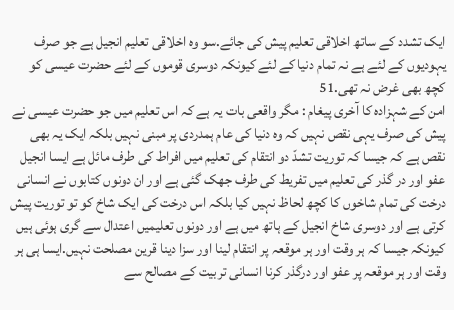ایک تشدد کے ساتھ اخلاقی تعلیم پیش کی جائے.سو وہ اخلاقی تعلیم انجیل ہے جو صرف یہودیوں کے لئے ہے نہ تمام دنیا کے لئے کیونکہ دوسری قوموں کے لئے حضرت عیسی کو کچھ بھی غرض نہ تھی.51
امن کے شہزادہ کا آخری پیغام : مگر واقعی بات یہ ہے کہ اس تعلیم میں جو حضرت عیسی نے پیش کی صرف یہی نقص نہیں کہ وہ دنیا کی عام ہمدردی پر مبنی نہیں بلکہ ایک یہ بھی نقص ہے کہ جیسا کہ توریت تشدّ دو انتقام کی تعلیم میں افراط کی طرف مائل ہے ایسا انجیل عفو اور در گذر کی تعلیم میں تفریط کی طرف جھک گئی ہے اور ان دونوں کتابوں نے انسانی درخت کی تمام شاخوں کا کچھ لحاظ نہیں کیا بلکہ اس درخت کی ایک شاخ کو تو توریت پیش کرتی ہے اور دوسری شاخ انجیل کے ہاتھ میں ہے اور دونوں تعلیمیں اعتدال سے گری ہوئی ہیں کیونکہ جیسا کہ ہر وقت اور ہر موقعہ پر انتقام لینا اور سزا دینا قرین مصلحت نہیں.ایسا ہی ہر وقت اور ہر موقعہ پر عفو اور درگذر کرنا انسانی تربیت کے مصالح سے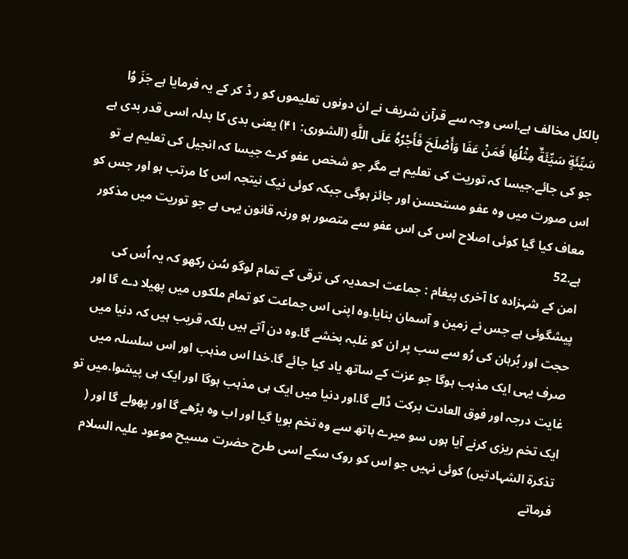بالکل مخالف ہے.اسی وجہ سے قرآن شریف نے ان دونوں تعلیموں کو ر ڈ کر کے یہ فرمایا ہے جَزَ وُا سَيِّئَةٍ سَيِّئَةٌ مِثْلُهَا فَمَنْ عَفَا وَأَصْلَحَ فَأَجْرُهُ عَلَى اللَّهِ (الشوری: ۴۱) یعنی بدی کا بدلہ اسی قدر بدی ہے جو کی جائے.جیسا کہ توریت کی تعلیم ہے مگر جو شخص عفو کرے جیسا کہ انجیل کی تعلیم ہے تو اس صورت میں وہ عفو مستحسن اور جائز ہوگی جبکہ کوئی نیک نیتجہ اس کا مرتب ہو اور جس کو معاف کیا گیا کوئی اصلاح اس کی اس عفو سے متصور ہو ورنہ قانون یہی ہے جو توریت میں مذکور ہے.52
امن کے شہزادہ کا آخری پیغام : جماعت احمدیہ کی ترقی کے تمام لوگو سُن رکھو کہ یہ اُس کی پیشگوئی ہے جس نے زمین و آسمان بنایا.وہ اپنی اس جماعت کو تمام ملکوں میں پھیلا دے گا اور حجت اور بُرہان کی رُو سے سب پر ان کو غلبہ بخشے گا.وہ دن آتے ہیں بلکہ قریب ہیں کہ دنیا میں صرف یہی ایک مذہب ہوگا جو عزت کے ساتھ یاد کیا جائے گا.خدا اس مذہب اور اس سلسلہ میں غایت درجہ اور فوق العادت برکت ڈالے گا.اور دنیا میں ایک ہی مذہب ہوگا اور ایک ہی پیشوا.میں تو ایک تخم ریزی کرنے آیا ہوں سو میرے ہاتھ سے وہ تخم بویا گیا اور اب وہ بڑھے گا اور پھولے گا اور ( تذکرۃ الشہادتیں) کوئی نہیں جو اس کو روک سکے اسی طرح حضرت مسیح موعود علیہ السلام فرماتے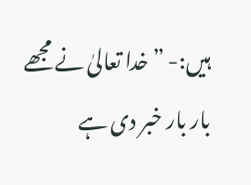ہیں:- ” خدا تعالیٰ نے مجھے بار بار خبر دی ہے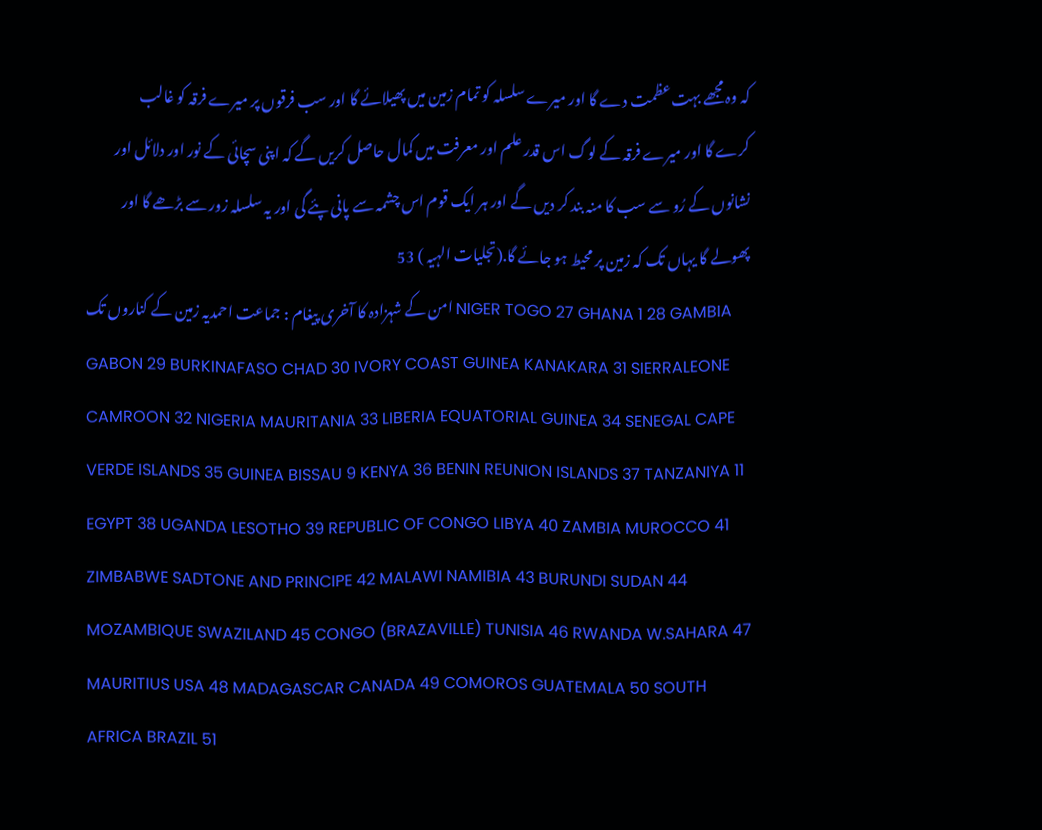کہ وہ مجھے بہت عظمت دے گا اور میرے سلسلہ کو تمام زمین میں پھیلائے گا اور سب فرقوں پر میرے فرقہ کو غالب کرے گا اور میرے فرقہ کے لوگ اس قدر علم اور معرفت میں کمال حاصل کریں گے کہ اپنی سچائی کے نور اور دلائل اور نشانوں کے رُو سے سب کا منہ بند کر دیں گے اور ہر ایک قوم اس چشمہ سے پانی پئے گی اور یہ سلسلہ زور سے بڑھے گا اور پھولے گا یہاں تک کہ زمین پر محیط ہو جائے گا.(تجلیات الہیہ ) 53
امن کے شہزادہ کا آخری پیغام : جماعت احمدیہ زمین کے کناروں تک NIGER TOGO 27 GHANA 1 28 GAMBIA GABON 29 BURKINAFASO CHAD 30 IVORY COAST GUINEA KANAKARA 31 SIERRALEONE CAMROON 32 NIGERIA MAURITANIA 33 LIBERIA EQUATORIAL GUINEA 34 SENEGAL CAPE VERDE ISLANDS 35 GUINEA BISSAU 9 KENYA 36 BENIN REUNION ISLANDS 37 TANZANIYA 11 EGYPT 38 UGANDA LESOTHO 39 REPUBLIC OF CONGO LIBYA 40 ZAMBIA MUROCCO 41 ZIMBABWE SADTONE AND PRINCIPE 42 MALAWI NAMIBIA 43 BURUNDI SUDAN 44 MOZAMBIQUE SWAZILAND 45 CONGO (BRAZAVILLE) TUNISIA 46 RWANDA W.SAHARA 47 MAURITIUS USA 48 MADAGASCAR CANADA 49 COMOROS GUATEMALA 50 SOUTH AFRICA BRAZIL 51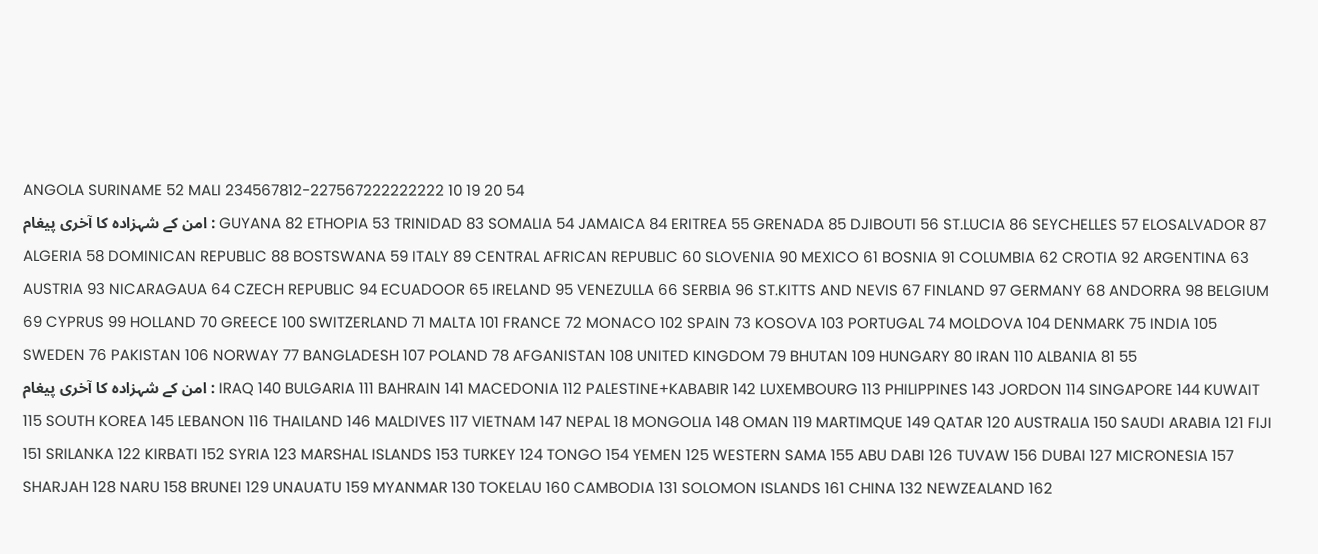ANGOLA SURINAME 52 MALI 234567812-227567222222222 10 19 20 54
امن کے شہزادہ کا آخری پیغام : GUYANA 82 ETHOPIA 53 TRINIDAD 83 SOMALIA 54 JAMAICA 84 ERITREA 55 GRENADA 85 DJIBOUTI 56 ST.LUCIA 86 SEYCHELLES 57 ELOSALVADOR 87 ALGERIA 58 DOMINICAN REPUBLIC 88 BOSTSWANA 59 ITALY 89 CENTRAL AFRICAN REPUBLIC 60 SLOVENIA 90 MEXICO 61 BOSNIA 91 COLUMBIA 62 CROTIA 92 ARGENTINA 63 AUSTRIA 93 NICARAGAUA 64 CZECH REPUBLIC 94 ECUADOOR 65 IRELAND 95 VENEZULLA 66 SERBIA 96 ST.KITTS AND NEVIS 67 FINLAND 97 GERMANY 68 ANDORRA 98 BELGIUM 69 CYPRUS 99 HOLLAND 70 GREECE 100 SWITZERLAND 71 MALTA 101 FRANCE 72 MONACO 102 SPAIN 73 KOSOVA 103 PORTUGAL 74 MOLDOVA 104 DENMARK 75 INDIA 105 SWEDEN 76 PAKISTAN 106 NORWAY 77 BANGLADESH 107 POLAND 78 AFGANISTAN 108 UNITED KINGDOM 79 BHUTAN 109 HUNGARY 80 IRAN 110 ALBANIA 81 55
امن کے شہزادہ کا آخری پیغام : IRAQ 140 BULGARIA 111 BAHRAIN 141 MACEDONIA 112 PALESTINE+KABABIR 142 LUXEMBOURG 113 PHILIPPINES 143 JORDON 114 SINGAPORE 144 KUWAIT 115 SOUTH KOREA 145 LEBANON 116 THAILAND 146 MALDIVES 117 VIETNAM 147 NEPAL 18 MONGOLIA 148 OMAN 119 MARTIMQUE 149 QATAR 120 AUSTRALIA 150 SAUDI ARABIA 121 FIJI 151 SRILANKA 122 KIRBATI 152 SYRIA 123 MARSHAL ISLANDS 153 TURKEY 124 TONGO 154 YEMEN 125 WESTERN SAMA 155 ABU DABI 126 TUVAW 156 DUBAI 127 MICRONESIA 157 SHARJAH 128 NARU 158 BRUNEI 129 UNAUATU 159 MYANMAR 130 TOKELAU 160 CAMBODIA 131 SOLOMON ISLANDS 161 CHINA 132 NEWZEALAND 162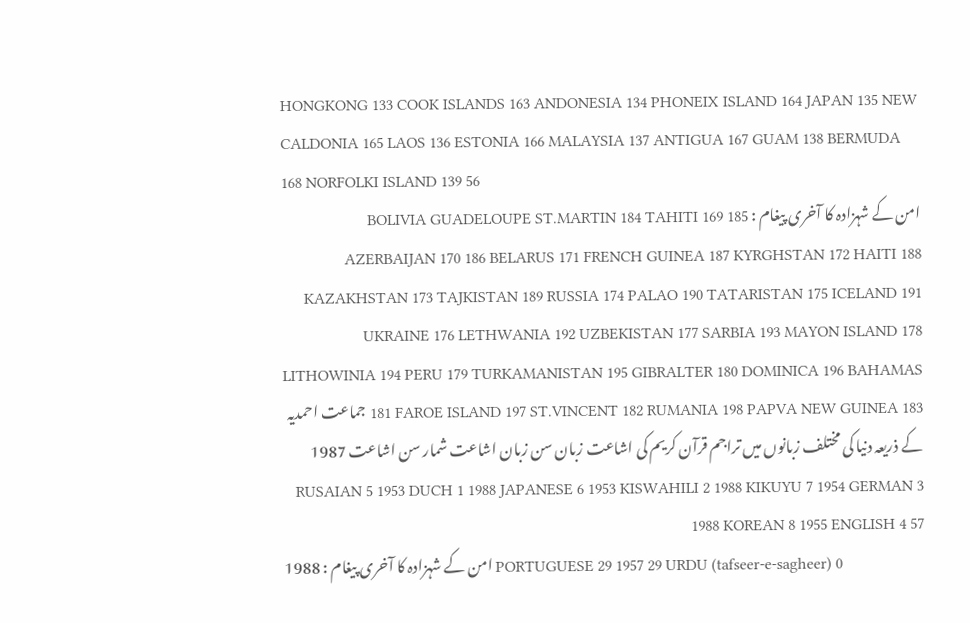HONGKONG 133 COOK ISLANDS 163 ANDONESIA 134 PHONEIX ISLAND 164 JAPAN 135 NEW CALDONIA 165 LAOS 136 ESTONIA 166 MALAYSIA 137 ANTIGUA 167 GUAM 138 BERMUDA 168 NORFOLKI ISLAND 139 56
امن کے شہزادہ کا آخری پیغام : BOLIVIA GUADELOUPE ST.MARTIN 184 TAHITI 169 185 AZERBAIJAN 170 186 BELARUS 171 FRENCH GUINEA 187 KYRGHSTAN 172 HAITI 188 KAZAKHSTAN 173 TAJKISTAN 189 RUSSIA 174 PALAO 190 TATARISTAN 175 ICELAND 191 UKRAINE 176 LETHWANIA 192 UZBEKISTAN 177 SARBIA 193 MAYON ISLAND 178 LITHOWINIA 194 PERU 179 TURKAMANISTAN 195 GIBRALTER 180 DOMINICA 196 BAHAMAS 181 FAROE ISLAND 197 ST.VINCENT 182 RUMANIA 198 PAPVA NEW GUINEA 183 جماعت احمدیہ کے ذریعہ دنیا کی مختلف زبانوں میں تراجم قرآن کریم کی اشاعت زبان سن زبان اشاعت شمار سن اشاعت 1987 RUSAIAN 5 1953 DUCH 1 1988 JAPANESE 6 1953 KISWAHILI 2 1988 KIKUYU 7 1954 GERMAN 3 1988 KOREAN 8 1955 ENGLISH 4 57
امن کے شہزادہ کا آخری پیغام : 1988 PORTUGUESE 29 1957 29 URDU (tafseer-e-sagheer) 0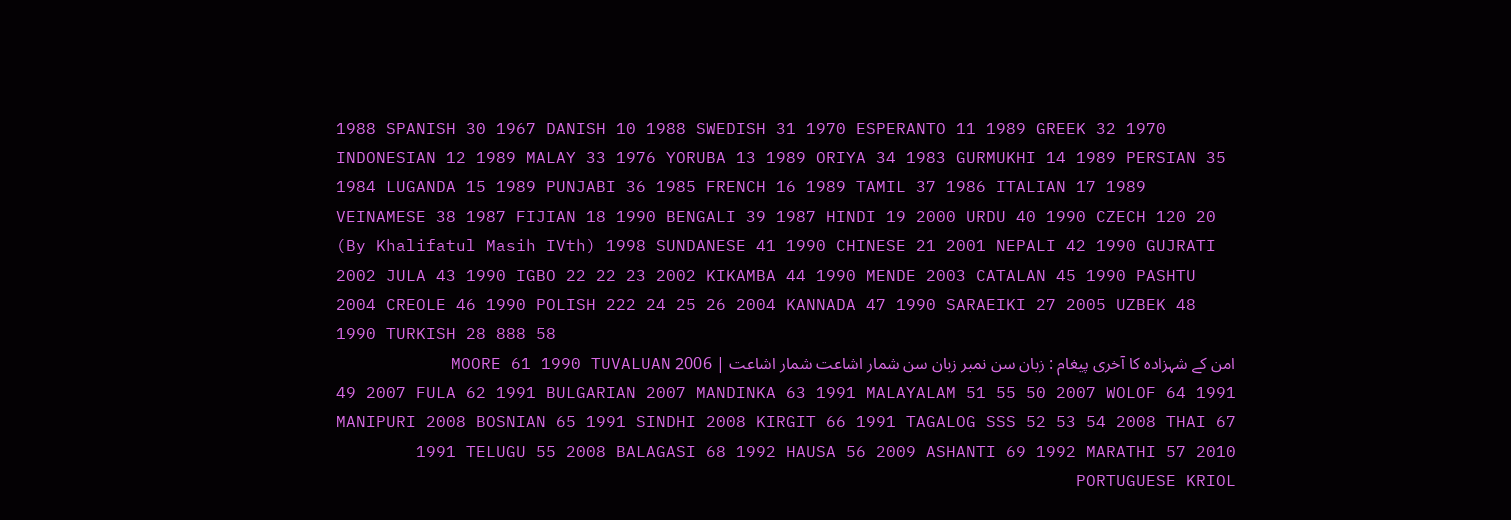1988 SPANISH 30 1967 DANISH 10 1988 SWEDISH 31 1970 ESPERANTO 11 1989 GREEK 32 1970 INDONESIAN 12 1989 MALAY 33 1976 YORUBA 13 1989 ORIYA 34 1983 GURMUKHI 14 1989 PERSIAN 35 1984 LUGANDA 15 1989 PUNJABI 36 1985 FRENCH 16 1989 TAMIL 37 1986 ITALIAN 17 1989 VEINAMESE 38 1987 FIJIAN 18 1990 BENGALI 39 1987 HINDI 19 2000 URDU 40 1990 CZECH 120 20 (By Khalifatul Masih IVth) 1998 SUNDANESE 41 1990 CHINESE 21 2001 NEPALI 42 1990 GUJRATI 2002 JULA 43 1990 IGBO 22 22 23 2002 KIKAMBA 44 1990 MENDE 2003 CATALAN 45 1990 PASHTU 2004 CREOLE 46 1990 POLISH 222 24 25 26 2004 KANNADA 47 1990 SARAEIKI 27 2005 UZBEK 48 1990 TURKISH 28 888 58
امن کے شہزادہ کا آخری پیغام : زبان سن نمبر زبان سن شمار اشاعت شمار اشاعت | 2006 MOORE 61 1990 TUVALUAN 49 2007 FULA 62 1991 BULGARIAN 2007 MANDINKA 63 1991 MALAYALAM 51 55 50 2007 WOLOF 64 1991 MANIPURI 2008 BOSNIAN 65 1991 SINDHI 2008 KIRGIT 66 1991 TAGALOG SSS 52 53 54 2008 THAI 67 1991 TELUGU 55 2008 BALAGASI 68 1992 HAUSA 56 2009 ASHANTI 69 1992 MARATHI 57 2010 PORTUGUESE KRIOL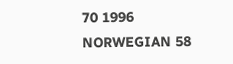70 1996 NORWEGIAN 58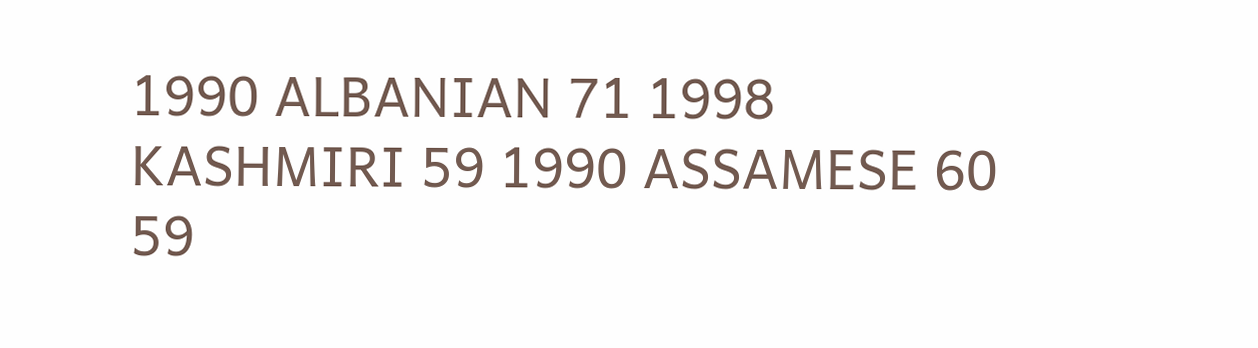1990 ALBANIAN 71 1998 KASHMIRI 59 1990 ASSAMESE 60 59